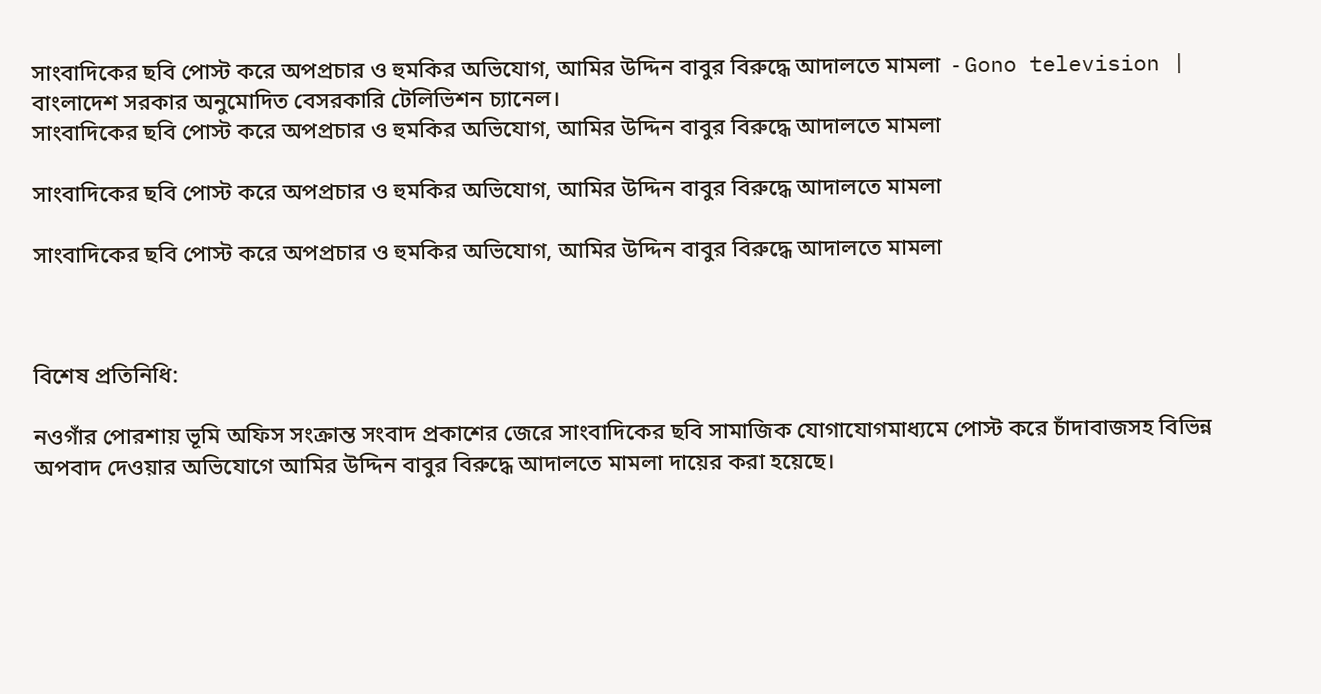সাংবাদিকের ছবি পোস্ট করে অপপ্রচার ও হুমকির অভিযোগ, আমির উদ্দিন বাবুর বিরুদ্ধে আদালতে মামলা  - Gono television | বাংলাদেশ সরকার অনুমোদিত বেসরকারি টেলিভিশন চ্যানেল।
সাংবাদিকের ছবি পোস্ট করে অপপ্রচার ও হুমকির অভিযোগ, আমির উদ্দিন বাবুর বিরুদ্ধে আদালতে মামলা

সাংবাদিকের ছবি পোস্ট করে অপপ্রচার ও হুমকির অভিযোগ, আমির উদ্দিন বাবুর বিরুদ্ধে আদালতে মামলা

সাংবাদিকের ছবি পোস্ট করে অপপ্রচার ও হুমকির অভিযোগ, আমির উদ্দিন বাবুর বিরুদ্ধে আদালতে মামলা



বিশেষ প্রতিনিধি:

নওগাঁর পোরশায় ভূমি অফিস সংক্রান্ত সংবাদ প্রকাশের জেরে সাংবাদিকের ছবি সামাজিক যোগাযোগমাধ্যমে পোস্ট করে চাঁদাবাজসহ বিভিন্ন অপবাদ দেওয়ার অভিযোগে আমির উদ্দিন বাবুর বিরুদ্ধে আদালতে মামলা দায়ের করা হয়েছে।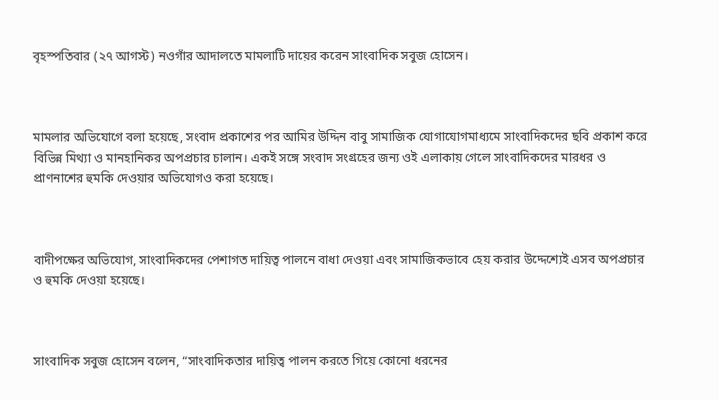বৃহস্পতিবার (২৭ আগস্ট) নওগাঁর আদালতে মামলাটি দায়ের করেন সাংবাদিক সবুজ হোসেন।



মামলার অভিযোগে বলা হয়েছে, সংবাদ প্রকাশের পর আমির উদ্দিন বাবু সামাজিক যোগাযোগমাধ্যমে সাংবাদিকদের ছবি প্রকাশ করে বিভিন্ন মিথ্যা ও মানহানিকর অপপ্রচার চালান। একই সঙ্গে সংবাদ সংগ্রহের জন্য ওই এলাকায় গেলে সাংবাদিকদের মারধর ও প্রাণনাশের হুমকি দেওয়ার অভিযোগও করা হয়েছে।



বাদীপক্ষের অভিযোগ, সাংবাদিকদের পেশাগত দায়িত্ব পালনে বাধা দেওয়া এবং সামাজিকভাবে হেয় করার উদ্দেশ্যেই এসব অপপ্রচার ও হুমকি দেওয়া হয়েছে।



সাংবাদিক সবুজ হোসেন বলেন, “সাংবাদিকতার দায়িত্ব পালন করতে গিয়ে কোনো ধরনের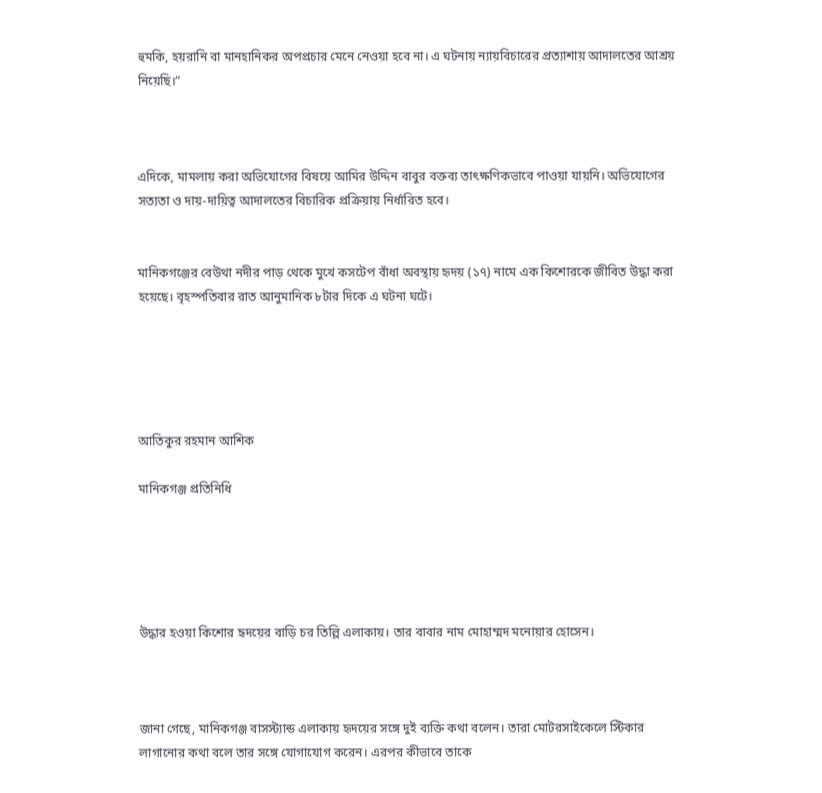হুমকি, হয়রানি বা মানহানিকর অপপ্রচার মেনে নেওয়া হবে না। এ ঘটনায় ন্যায়বিচারের প্রত্যাশায় আদালতের আশ্রয় নিয়েছি।”



এদিকে, মামলায় করা অভিযোগের বিষয়ে আমির উদ্দিন বাবুর বক্তব্য তাৎক্ষণিকভাবে পাওয়া যায়নি। অভিযোগের সত্যতা ও দায়-দায়িত্ব আদালতের বিচারিক প্রক্রিয়ায় নির্ধারিত হবে।


মানিকগঞ্জের বেউথা নদীর পাড় থেকে মুখে কসটেপ বাঁধা অবস্থায় হৃদয় (১৭) নামে এক কিশোরকে জীবিত উদ্ধা করা হয়েছে। বৃহস্পতিবার রাত আনুমানিক ৮টার দিকে এ ঘটনা ঘটে।





আতিকুর রহমান আশিক

মানিকগঞ্জ প্রতিনিধি





উদ্ধার হওয়া কিশোর হৃদয়ের বাড়ি চর তিল্লি এলাকায়। তার বাবার নাম মোহাম্মদ মনোয়ার হোসেন।



জানা গেছে, মানিকগঞ্জ বাসস্ট্যান্ড এলাকায় হৃদয়ের সঙ্গে দুই ব্যক্তি কথা বলেন। তারা মোটরসাইকেলে স্টিকার লাগানোর কথা বলে তার সঙ্গে যোগাযোগ করেন। এরপর কীভাবে তাকে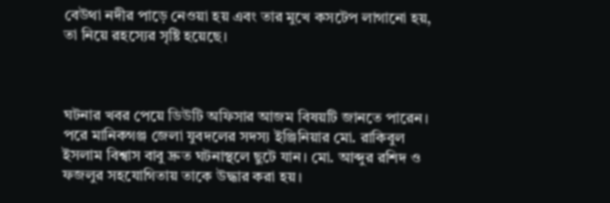বেউথা নদীর পাড়ে নেওয়া হয় এবং তার মুখে কসটেপ লাগানো হয়, তা নিয়ে রহস্যের সৃষ্টি হয়েছে।



ঘটনার খবর পেয়ে ডিউটি অফিসার আজম বিষয়টি জানতে পারেন। পরে মানিকগঞ্জ জেলা যুবদলের সদস্য ইঞ্জিনিয়ার মো. রাকিবুল ইসলাম বিশ্বাস বাবু দ্রুত ঘটনাস্থলে ছুটে যান। মো. আব্দুর রশিদ ও ফজলুর সহযোগিতায় তাকে উদ্ধার করা হয়।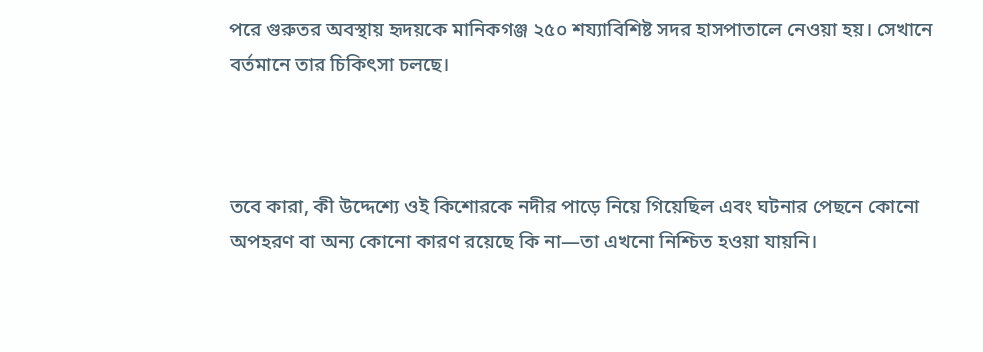পরে গুরুতর অবস্থায় হৃদয়কে মানিকগঞ্জ ২৫০ শয্যাবিশিষ্ট সদর হাসপাতালে নেওয়া হয়। সেখানে বর্তমানে তার চিকিৎসা চলছে।



তবে কারা, কী উদ্দেশ্যে ওই কিশোরকে নদীর পাড়ে নিয়ে গিয়েছিল এবং ঘটনার পেছনে কোনো অপহরণ বা অন্য কোনো কারণ রয়েছে কি না—তা এখনো নিশ্চিত হওয়া যায়নি।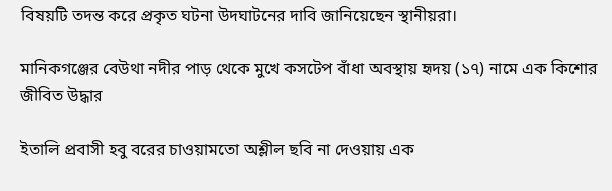বিষয়টি তদন্ত করে প্রকৃত ঘটনা উদঘাটনের দাবি জানিয়েছেন স্থানীয়রা।

মানিকগঞ্জের বেউথা নদীর পাড় থেকে মুখে কসটেপ বাঁধা অবস্থায় হৃদয় (১৭) নামে এক কিশোর জীবিত উদ্ধার

ইতালি প্রবাসী হবু বরের চাওয়ামতো অশ্লীল ছবি না দেওয়ায় এক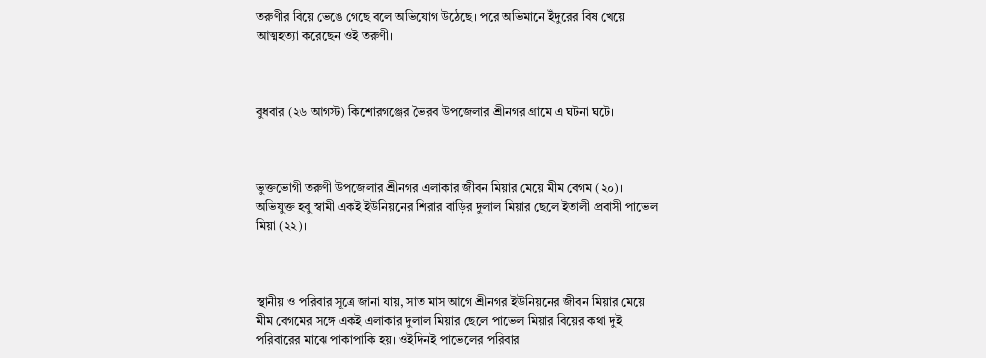তরুণীর বিয়ে ভেঙে গেছে বলে অভিযোগ উঠেছে। পরে অভিমানে ইঁদুরের বিষ খেয়ে আত্মহত্যা করেছেন ওই তরুণী।



বুধবার (২৬ আগস্ট) কিশোরগঞ্জের ভৈরব উপজেলার শ্রীনগর গ্রামে এ ঘটনা ঘটে।



ভুক্তভোগী তরুণী উপজেলার শ্রীনগর এলাকার জীবন মিয়ার মেয়ে মীম বেগম (২০)। অভিযুক্ত হবু স্বামী একই ইউনিয়নের শিরার বাড়ির দুলাল মিয়ার ছেলে ইতালী প্রবাসী পাভেল মিয়া (২২)।



স্থানীয় ও পরিবার সূত্রে জানা যায়, সাত মাস আগে শ্রীনগর ইউনিয়নের জীবন মিয়ার মেয়ে মীম বেগমের সঙ্গে একই এলাকার দুলাল মিয়ার ছেলে পাভেল মিয়ার বিয়ের কথা দুই পরিবারের মাঝে পাকাপাকি হয়। ওইদিনই পাভেলের পরিবার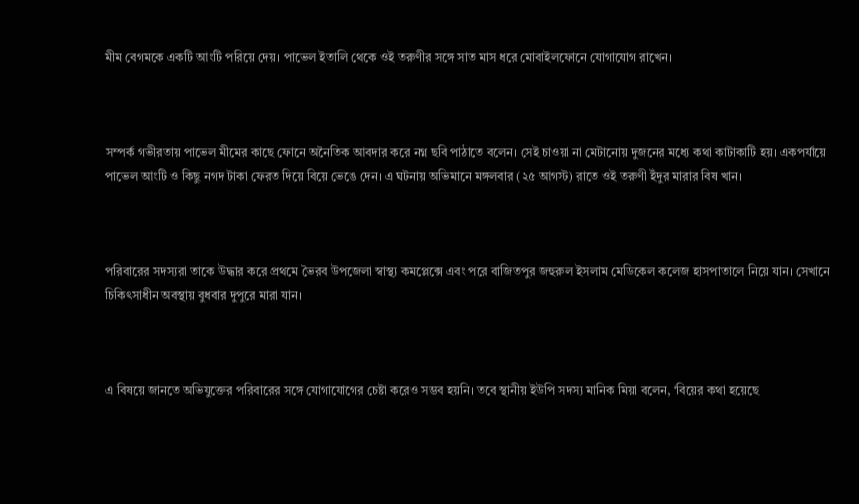মীম বেগমকে একটি আংটি পরিয়ে দেয়। পাভেল ইতালি থেকে ওই তরুণীর সঙ্গে সাত মাস ধরে মোবাইলফোনে যোগাযোগ রাখেন।



সম্পর্ক গভীরতায় পাভেল মীমের কাছে ফোনে অনৈতিক আবদার করে নগ্ন ছবি পাঠাতে বলেন। সেই চাওয়া না মেটানোয় দুজনের মধ্যে কথা কাটাকাটি হয়। একপর্যায়ে পাভেল আংটি ও কিছু নগদ টাকা ফেরত দিয়ে বিয়ে ভেঙে দেন। এ ঘটনায় অভিমানে মঙ্গলবার (২৫ আগস্ট) রাতে ওই তরুণী ইঁদুর মারার বিষ খান।



পরিবারের সদস্যরা তাকে উদ্ধার করে প্রথমে ভৈরব উপজেলা স্বাস্থ্য কমপ্লেক্সে এবং পরে বাজিতপুর জহুরুল ইসলাম মেডিকেল কলেজ হাসপাতালে নিয়ে যান। সেখানে চিকিৎসাধীন অবস্থায় বুধবার দুপুরে মারা যান।



এ বিষয়ে জানতে অভিযুক্তের পরিবারের সঙ্গে যোগাযোগের চেষ্টা করেও সম্ভব হয়নি। তবে স্থানীয় ইউপি সদস্য মানিক মিয়া বলেন, ‘বিয়ের কথা হয়েছে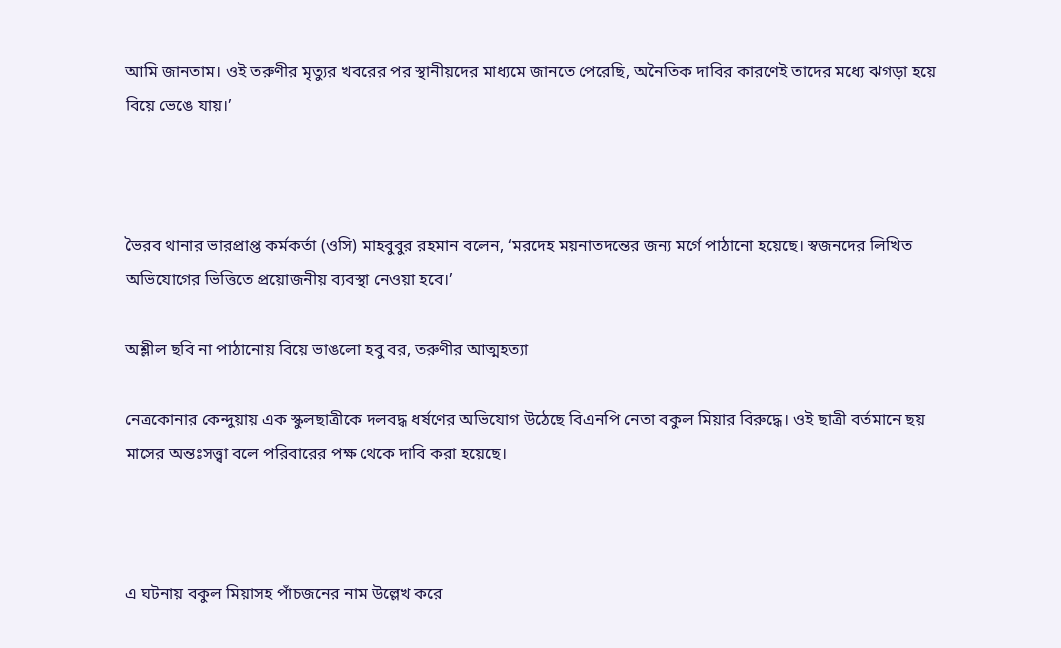আমি জানতাম। ওই তরুণীর মৃত্যুর খবরের পর স্থানীয়দের মাধ্যমে জানতে পেরেছি, অনৈতিক দাবির কারণেই তাদের মধ্যে ঝগড়া হয়ে বিয়ে ভেঙে যায়।’



ভৈরব থানার ভারপ্রাপ্ত কর্মকর্তা (ওসি) মাহবুবুর রহমান বলেন, ‘মরদেহ ময়নাতদন্তের জন্য মর্গে পাঠানো হয়েছে। স্বজনদের লিখিত অভিযোগের ভিত্তিতে প্রয়োজনীয় ব্যবস্থা নেওয়া হবে।’

অশ্লীল ছবি না পাঠানোয় বিয়ে ভাঙলো হবু বর, তরুণীর আত্মহত্যা

নেত্রকোনার কেন্দুয়ায় এক স্কুলছাত্রীকে দলবদ্ধ ধর্ষণের অভিযোগ উঠেছে বিএনপি নেতা বকুল মিয়ার বিরুদ্ধে। ওই ছাত্রী বর্তমানে ছয় মাসের অন্তঃসত্ত্বা বলে পরিবারের পক্ষ থেকে দাবি করা হয়েছে।



এ ঘটনায় বকুল মিয়াসহ পাঁচজনের নাম উল্লেখ করে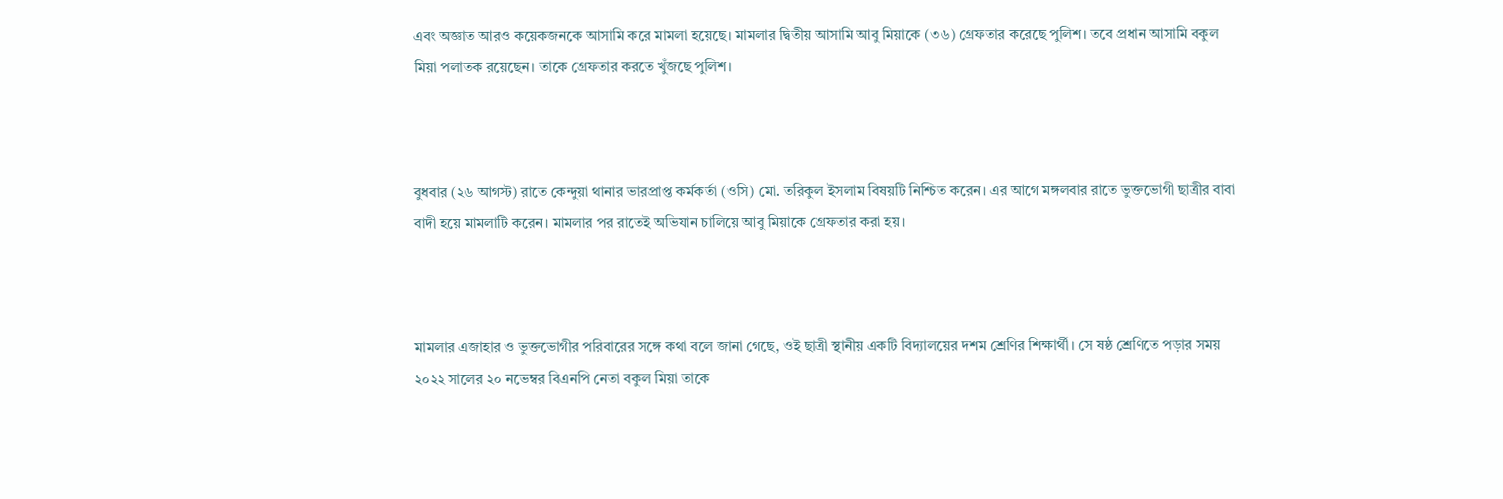এবং অজ্ঞাত আরও কয়েকজনকে আসামি করে মামলা হয়েছে। মামলার দ্বিতীয় আসামি আবু মিয়াকে (৩৬) গ্রেফতার করেছে পুলিশ। তবে প্রধান আসামি বকুল মিয়া পলাতক রয়েছেন। তাকে গ্রেফতার করতে খুঁজছে পুলিশ।



বুধবার (২৬ আগস্ট) রাতে কেন্দুয়া থানার ভারপ্রাপ্ত কর্মকর্তা (ওসি) মো. তরিকুল ইসলাম বিষয়টি নিশ্চিত করেন। এর আগে মঙ্গলবার রাতে ভুক্তভোগী ছাত্রীর বাবা বাদী হয়ে মামলাটি করেন। মামলার পর রাতেই অভিযান চালিয়ে আবু মিয়াকে গ্রেফতার করা হয়।



মামলার এজাহার ও ভুক্তভোগীর পরিবারের সঙ্গে কথা বলে জানা গেছে, ওই ছাত্রী স্থানীয় একটি বিদ্যালয়ের দশম শ্রেণির শিক্ষার্থী। সে ষষ্ঠ শ্রেণিতে পড়ার সময় ২০২২ সালের ২০ নভেম্বর বিএনপি নেতা বকুল মিয়া তাকে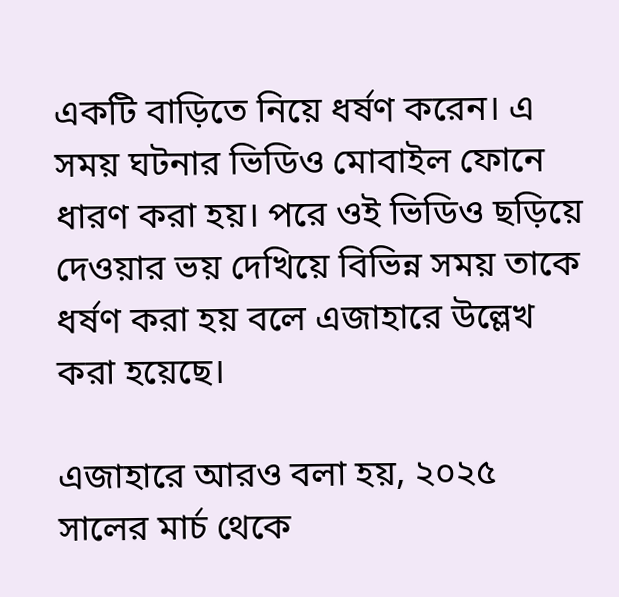একটি বাড়িতে নিয়ে ধর্ষণ করেন। এ সময় ঘটনার ভিডিও মোবাইল ফোনে ধারণ করা হয়। পরে ওই ভিডিও ছড়িয়ে দেওয়ার ভয় দেখিয়ে বিভিন্ন সময় তাকে ধর্ষণ করা হয় বলে এজাহারে উল্লেখ করা হয়েছে।

এজাহারে আরও বলা হয়, ২০২৫ সালের মার্চ থেকে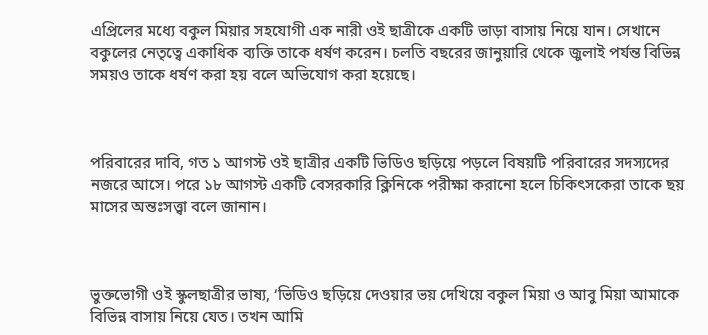এপ্রিলের মধ্যে বকুল মিয়ার সহযোগী এক নারী ওই ছাত্রীকে একটি ভাড়া বাসায় নিয়ে যান। সেখানে বকুলের নেতৃত্বে একাধিক ব্যক্তি তাকে ধর্ষণ করেন। চলতি বছরের জানুয়ারি থেকে জুলাই পর্যন্ত বিভিন্ন সময়ও তাকে ধর্ষণ করা হয় বলে অভিযোগ করা হয়েছে।



পরিবারের দাবি, গত ১ আগস্ট ওই ছাত্রীর একটি ভিডিও ছড়িয়ে পড়লে বিষয়টি পরিবারের সদস্যদের নজরে আসে। পরে ১৮ আগস্ট একটি বেসরকারি ক্লিনিকে পরীক্ষা করানো হলে চিকিৎসকেরা তাকে ছয় মাসের অন্তঃসত্ত্বা বলে জানান।



ভুক্তভোগী ওই স্কুলছাত্রীর ভাষ্য, ‘ভিডিও ছড়িয়ে দেওয়ার ভয় দেখিয়ে বকুল মিয়া ও আবু মিয়া আমাকে বিভিন্ন বাসায় নিয়ে যেত। তখন আমি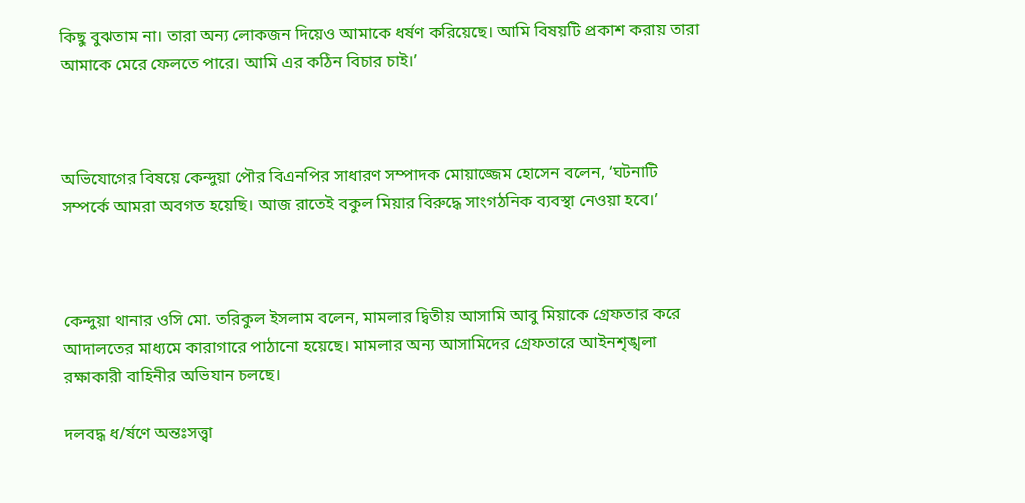কিছু বুঝতাম না। তারা অন্য লোকজন দিয়েও আমাকে ধর্ষণ করিয়েছে। আমি বিষয়টি প্রকাশ করায় তারা আমাকে মেরে ফেলতে পারে। আমি এর কঠিন বিচার চাই।’



অভিযোগের বিষয়ে কেন্দুয়া পৌর বিএনপির সাধারণ সম্পাদক মোয়াজ্জেম হোসেন বলেন, ‘ঘটনাটি সম্পর্কে আমরা অবগত হয়েছি। আজ রাতেই বকুল মিয়ার বিরুদ্ধে সাংগঠনিক ব্যবস্থা নেওয়া হবে।’



কেন্দুয়া থানার ওসি মো. তরিকুল ইসলাম বলেন, মামলার দ্বিতীয় আসামি আবু মিয়াকে গ্রেফতার করে আদালতের মাধ্যমে কারাগারে পাঠানো হয়েছে। মামলার অন্য আসামিদের গ্রেফতারে আইনশৃঙ্খলা রক্ষাকারী বাহিনীর অভিযান চলছে।

দলবদ্ধ ধ/র্ষণে অন্তঃসত্ত্বা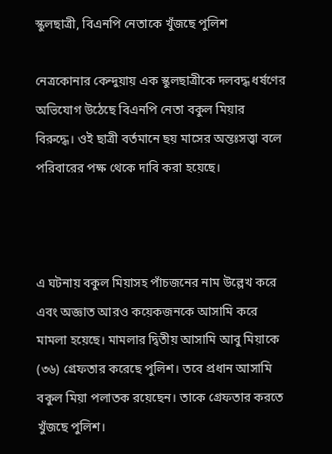স্কুলছাত্রী, বিএনপি নেতাকে খুঁজছে পুলিশ

নেত্রকোনার কেন্দুয়ায় এক স্কুলছাত্রীকে দলবদ্ধ ধর্ষণের অভিযোগ উঠেছে বিএনপি নেতা বকুল মিয়ার বিরুদ্ধে। ওই ছাত্রী বর্তমানে ছয় মাসের অন্তঃসত্ত্বা বলে পরিবারের পক্ষ থেকে দাবি করা হয়েছে।



এ ঘটনায় বকুল মিয়াসহ পাঁচজনের নাম উল্লেখ করে এবং অজ্ঞাত আরও কয়েকজনকে আসামি করে মামলা হয়েছে। মামলার দ্বিতীয় আসামি আবু মিয়াকে (৩৬) গ্রেফতার করেছে পুলিশ। তবে প্রধান আসামি বকুল মিয়া পলাতক রয়েছেন। তাকে গ্রেফতার করতে খুঁজছে পুলিশ।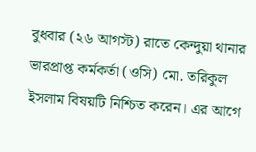বুধবার (২৬ আগস্ট) রাতে কেন্দুয়া থানার ভারপ্রাপ্ত কর্মকর্তা (ওসি) মো. তরিকুল ইসলাম বিষয়টি নিশ্চিত করেন। এর আগে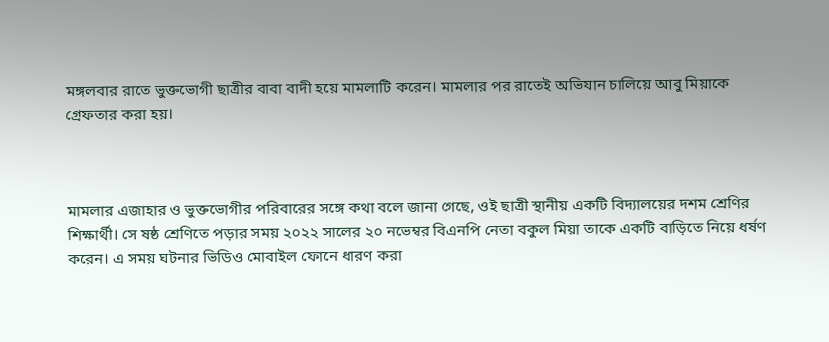মঙ্গলবার রাতে ভুক্তভোগী ছাত্রীর বাবা বাদী হয়ে মামলাটি করেন। মামলার পর রাতেই অভিযান চালিয়ে আবু মিয়াকে গ্রেফতার করা হয়।



মামলার এজাহার ও ভুক্তভোগীর পরিবারের সঙ্গে কথা বলে জানা গেছে, ওই ছাত্রী স্থানীয় একটি বিদ্যালয়ের দশম শ্রেণির শিক্ষার্থী। সে ষষ্ঠ শ্রেণিতে পড়ার সময় ২০২২ সালের ২০ নভেম্বর বিএনপি নেতা বকুল মিয়া তাকে একটি বাড়িতে নিয়ে ধর্ষণ করেন। এ সময় ঘটনার ভিডিও মোবাইল ফোনে ধারণ করা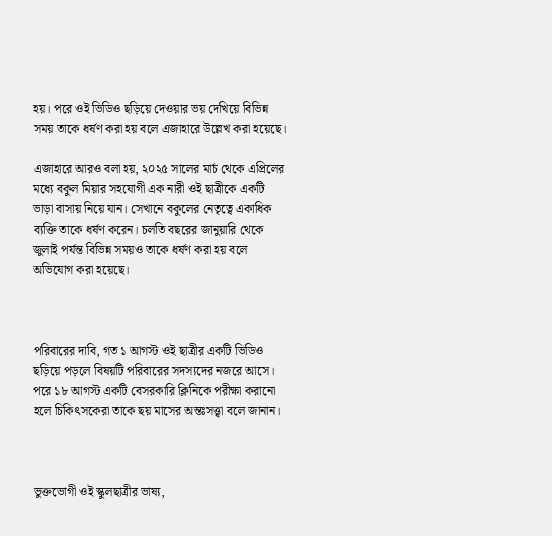হয়। পরে ওই ভিডিও ছড়িয়ে দেওয়ার ভয় দেখিয়ে বিভিন্ন সময় তাকে ধর্ষণ করা হয় বলে এজাহারে উল্লেখ করা হয়েছে।

এজাহারে আরও বলা হয়, ২০২৫ সালের মার্চ থেকে এপ্রিলের মধ্যে বকুল মিয়ার সহযোগী এক নারী ওই ছাত্রীকে একটি ভাড়া বাসায় নিয়ে যান। সেখানে বকুলের নেতৃত্বে একাধিক ব্যক্তি তাকে ধর্ষণ করেন। চলতি বছরের জানুয়ারি থেকে জুলাই পর্যন্ত বিভিন্ন সময়ও তাকে ধর্ষণ করা হয় বলে অভিযোগ করা হয়েছে।



পরিবারের দাবি, গত ১ আগস্ট ওই ছাত্রীর একটি ভিডিও ছড়িয়ে পড়লে বিষয়টি পরিবারের সদস্যদের নজরে আসে। পরে ১৮ আগস্ট একটি বেসরকারি ক্লিনিকে পরীক্ষা করানো হলে চিকিৎসকেরা তাকে ছয় মাসের অন্তঃসত্ত্বা বলে জানান।



ভুক্তভোগী ওই স্কুলছাত্রীর ভাষ্য,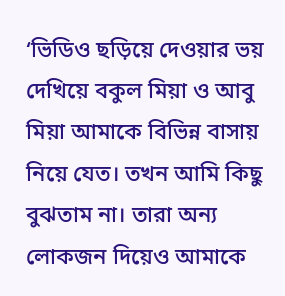‘ভিডিও ছড়িয়ে দেওয়ার ভয় দেখিয়ে বকুল মিয়া ও আবু মিয়া আমাকে বিভিন্ন বাসায় নিয়ে যেত। তখন আমি কিছু বুঝতাম না। তারা অন্য লোকজন দিয়েও আমাকে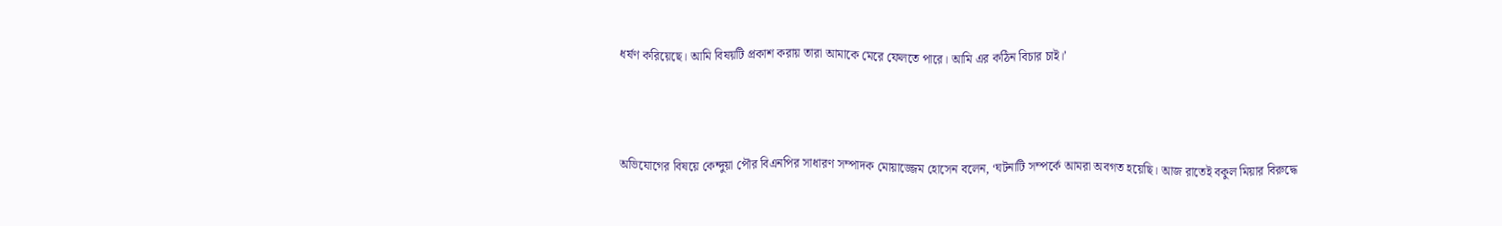ধর্ষণ করিয়েছে। আমি বিষয়টি প্রকাশ করায় তারা আমাকে মেরে ফেলতে পারে। আমি এর কঠিন বিচার চাই।’



অভিযোগের বিষয়ে কেন্দুয়া পৌর বিএনপির সাধারণ সম্পাদক মোয়াজ্জেম হোসেন বলেন, ‘ঘটনাটি সম্পর্কে আমরা অবগত হয়েছি। আজ রাতেই বকুল মিয়ার বিরুদ্ধে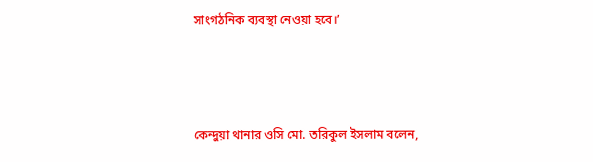সাংগঠনিক ব্যবস্থা নেওয়া হবে।’



কেন্দুয়া থানার ওসি মো. তরিকুল ইসলাম বলেন,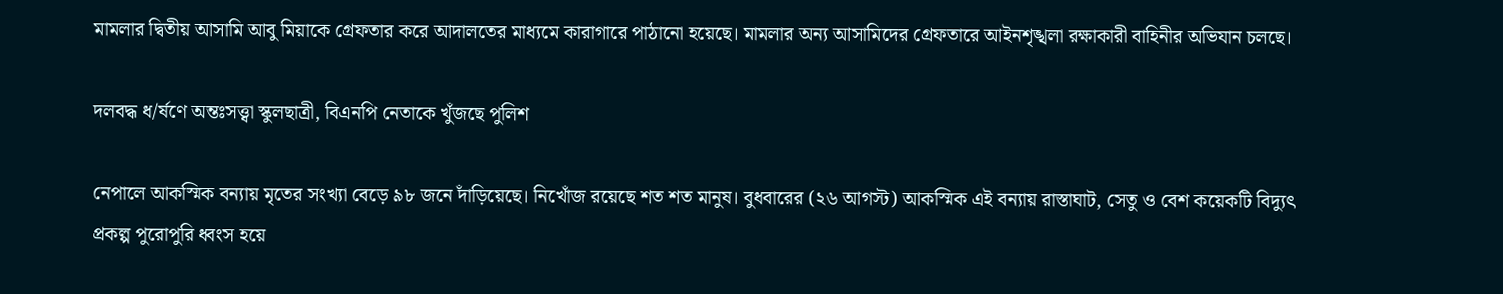মামলার দ্বিতীয় আসামি আবু মিয়াকে গ্রেফতার করে আদালতের মাধ্যমে কারাগারে পাঠানো হয়েছে। মামলার অন্য আসামিদের গ্রেফতারে আইনশৃঙ্খলা রক্ষাকারী বাহিনীর অভিযান চলছে।

দলবদ্ধ ধ/র্ষণে অন্তঃসত্ত্বা স্কুলছাত্রী, বিএনপি নেতাকে খুঁজছে পুলিশ

নেপালে আকস্মিক বন্যায় মৃতের সংখ্যা বেড়ে ৯৮ জনে দাঁড়িয়েছে। নিখোঁজ রয়েছে শত শত মানুষ। বুধবারের (২৬ আগস্ট) আকস্মিক এই বন্যায় রাস্তাঘাট, সেতু ও বেশ কয়েকটি বিদ্যুৎ প্রকল্প পুরোপুরি ধ্বংস হয়ে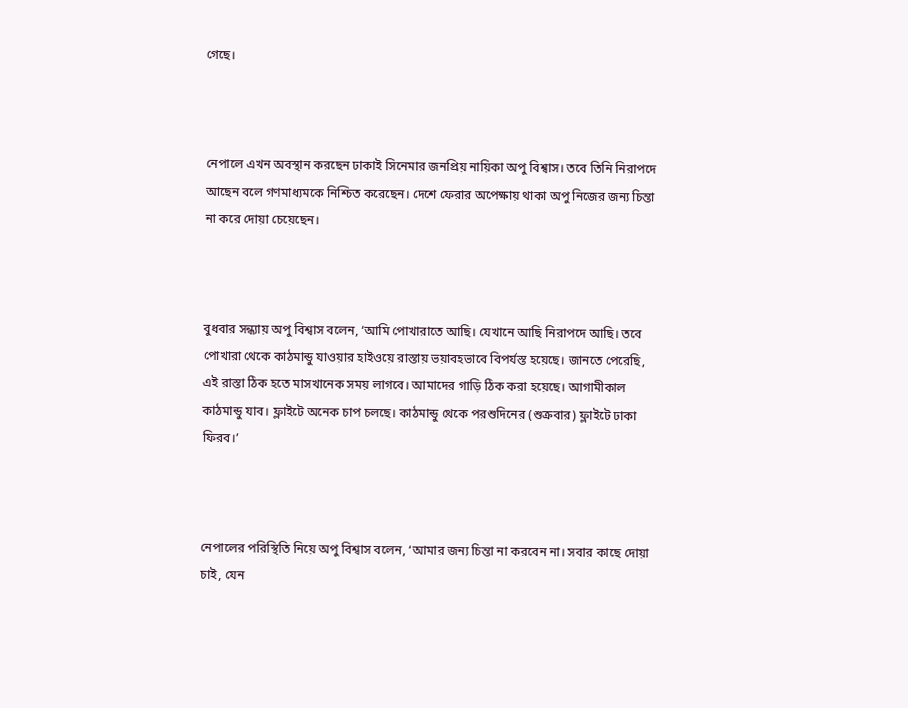গেছে।



নেপালে এখন অবস্থান করছেন ঢাকাই সিনেমার জনপ্রিয় নায়িকা অপু বিশ্বাস। তবে তিনি নিরাপদে আছেন বলে গণমাধ্যমকে নিশ্চিত করেছেন। দেশে ফেরার অপেক্ষায় থাকা অপু নিজের জন্য চিন্তা না করে দোয়া চেয়েছেন।



বুধবার সন্ধ্যায় অপু বিশ্বাস বলেন, ‘আমি পোখারাতে আছি। যেখানে আছি নিরাপদে আছি। তবে পোখারা থেকে কাঠমান্ডু যাওয়ার হাইওয়ে রাস্তায় ভয়াবহভাবে বিপর্যস্ত হয়েছে। জানতে পেরেছি, এই রাস্তা ঠিক হতে মাসখানেক সময় লাগবে। আমাদের গাড়ি ঠিক করা হয়েছে। আগামীকাল কাঠমান্ডু যাব। ফ্লাইটে অনেক চাপ চলছে। কাঠমান্ডু থেকে পরশুদিনের (শুক্রবার) ফ্লাইটে ঢাকা ফিরব।’



নেপালের পরিস্থিতি নিয়ে অপু বিশ্বাস বলেন, ‘আমার জন্য চিন্তা না করবেন না। সবার কাছে দোয়া চাই, যেন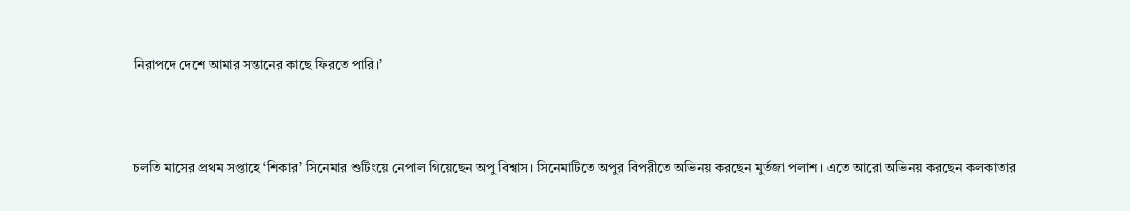নিরাপদে দেশে আমার সন্তানের কাছে ফিরতে পারি।’



চলতি মাসের প্রথম সপ্তাহে ‘শিকার’ সিনেমার শুটিংয়ে নেপাল গিয়েছেন অপু বিশ্বাস। সিনেমাটিতে অপুর বিপরীতে অভিনয় করছেন মুর্তজা পলাশ। এতে আরো অভিনয় করছেন কলকাতার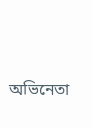অভিনেতা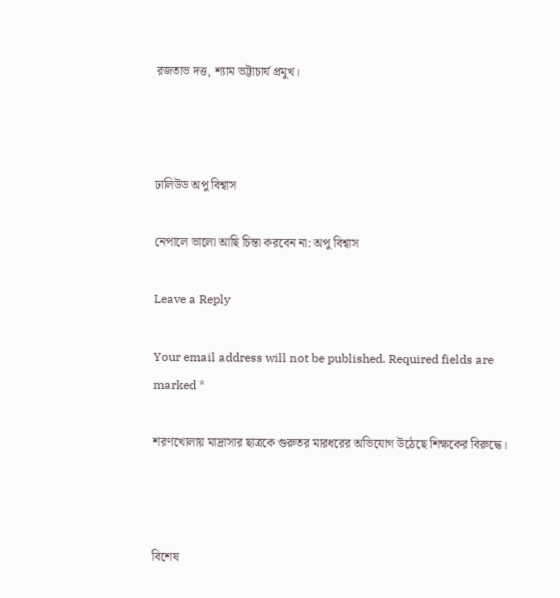রজতাভ দত্ত, শ্যাম ভট্টাচার্য প্রমুখ।



ঢালিউড অপু বিশ্বাস

নেপালে ভালো আছি চিন্তা করবেন না: অপু বিশ্বাস

Leave a Reply

Your email address will not be published. Required fields are marked *

শরণখোলায় মাদ্রাসার ছাত্রকে গুরুতর মারধরের অভিযোগ উঠেছে শিক্ষকের বিরুদ্ধে।



বিশেষ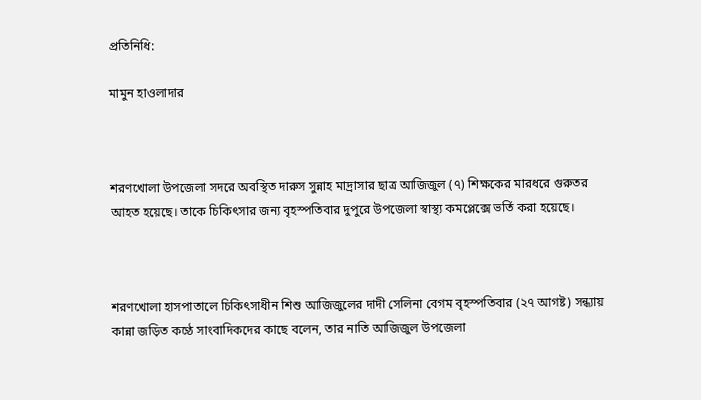প্রতিনিধি:

মামুন হাওলাদার



শরণখোলা উপজেলা সদরে অবস্থিত দারুস সুন্নাহ মাদ্রাসার ছাত্র আজিজুল (৭) শিক্ষকের মারধরে গুরুতর আহত হয়েছে। তাকে চিকিৎসার জন্য বৃহস্পতিবার দুপুরে উপজেলা স্বাস্থ্য কমপ্লেক্সে ভর্তি করা হয়েছে।



শরণখোলা হাসপাতালে চিকিৎসাধীন শিশু আজিজুলের দাদী সেলিনা বেগম বৃহস্পতিবার (২৭ আগষ্ট) সন্ধ্যায় কান্না জড়িত কণ্ঠে সাংবাদিকদের কাছে বলেন, তার নাতি আজিজুল উপজেলা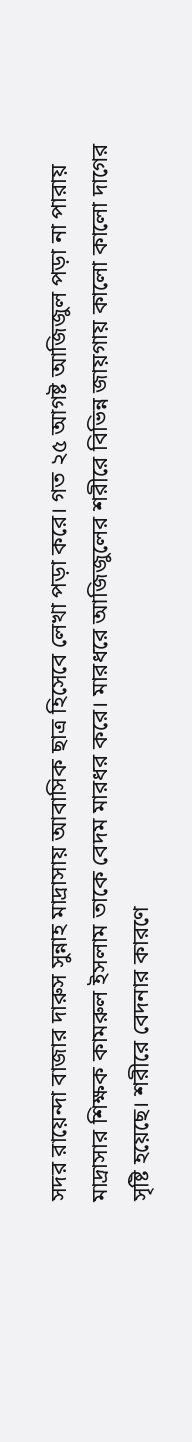সদর রায়েন্দা বাজার দারুস সুন্নাহ মাদ্রাসায় আবাসিক ছাত্র হিসেবে লেখা পড়া করে। গত ২৫ আগষ্ট আজিজুল পড়া না পারায় মাদ্রাসার শিক্ষক কামরুল ইসলাম তাকে বেদম মারধর করে। মারধরে আজিজুলের শরীরে বিভিন্ন জায়গায় কালো কালো দাগের সৃষ্টি হয়েছে। শরীরে বেদনার কারণে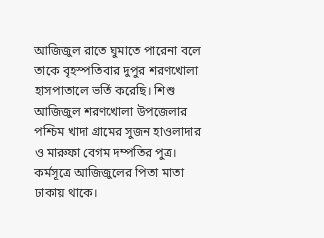আজিজুল রাতে ঘুমাতে পারেনা বলে তাকে বৃহস্পতিবার দুপুর শরণখোলা হাসপাতালে ভর্তি করেছি। শিশু আজিজুল শরণখোলা উপজেলার পশ্চিম খাদা গ্রামের সুজন হাওলাদার ও মারুফা বেগম দম্পতির পুত্র। কর্মসূত্রে আজিজুলের পিতা মাতা ঢাকায় থাকে।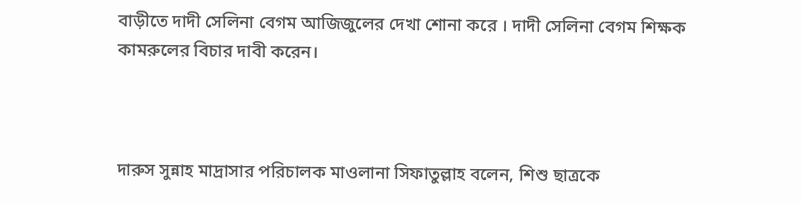বাড়ীতে দাদী সেলিনা বেগম আজিজুলের দেখা শোনা করে । দাদী সেলিনা বেগম শিক্ষক কামরুলের বিচার দাবী করেন।



দারুস সুন্নাহ মাদ্রাসার পরিচালক মাওলানা সিফাতুল্লাহ বলেন, শিশু ছাত্রকে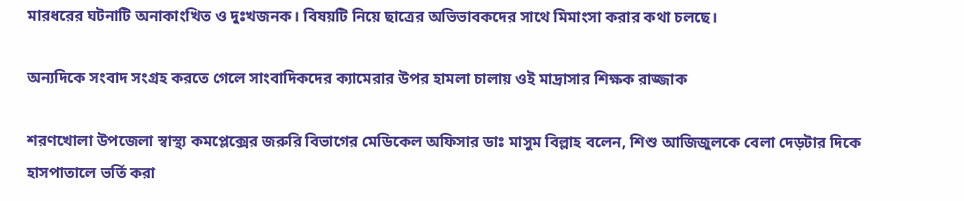মারধরের ঘটনাটি অনাকাংখিত ও দুঃখজনক। বিষয়টি নিয়ে ছাত্রের অভিভাবকদের সাথে মিমাংসা করার কথা চলছে।

অন্যদিকে সংবাদ সংগ্রহ করতে গেলে সাংবাদিকদের ক্যামেরার উপর হামলা চালায় ওই মাদ্রাসার শিক্ষক রাজ্জাক

শরণখোলা উপজেলা স্বাস্থ্য কমপ্লেক্সের জরুরি বিভাগের মেডিকেল অফিসার ডাঃ মাসুম বিল্লাহ বলেন, শিশু আজিজুলকে বেলা দেড়টার দিকে হাসপাতালে ভর্তি করা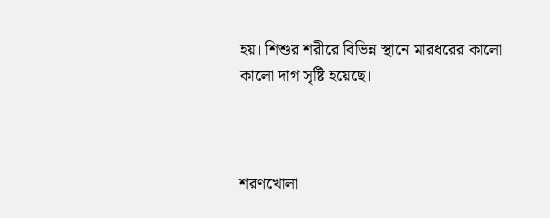হয়। শিশুর শরীরে বিভিন্ন স্থানে মারধরের কালো কালো দাগ সৃষ্টি হয়েছে।



শরণখোলা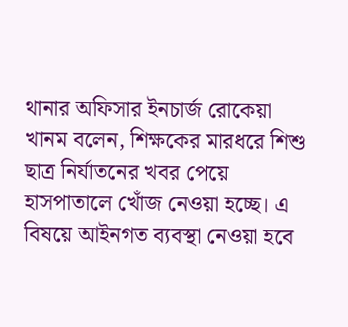থানার অফিসার ইনচার্জ রোকেয়া খানম বলেন, শিক্ষকের মারধরে শিশু ছাত্র নির্যাতনের খবর পেয়ে হাসপাতালে খোঁজ নেওয়া হচ্ছে। এ বিষয়ে আইনগত ব্যবস্থা নেওয়া হবে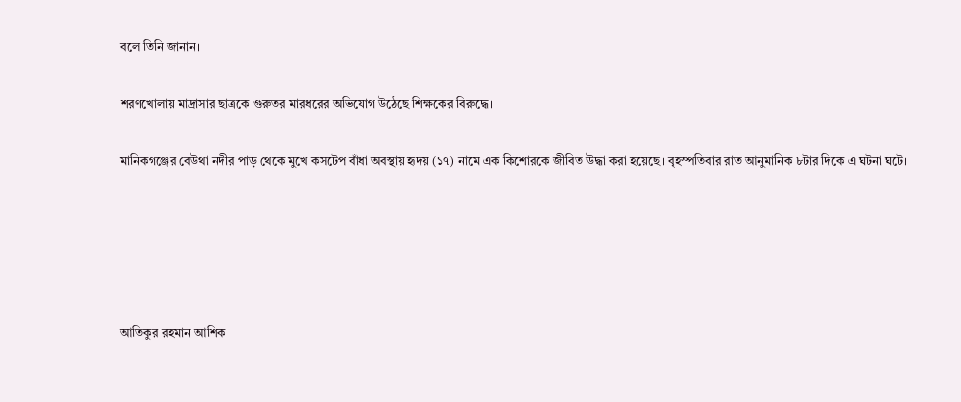বলে তিনি জানান।

শরণখোলায় মাদ্রাসার ছাত্রকে গুরুতর মারধরের অভিযোগ উঠেছে শিক্ষকের বিরুদ্ধে।

মানিকগঞ্জের বেউথা নদীর পাড় থেকে মুখে কসটেপ বাঁধা অবস্থায় হৃদয় (১৭) নামে এক কিশোরকে জীবিত উদ্ধা করা হয়েছে। বৃহস্পতিবার রাত আনুমানিক ৮টার দিকে এ ঘটনা ঘটে।





আতিকুর রহমান আশিক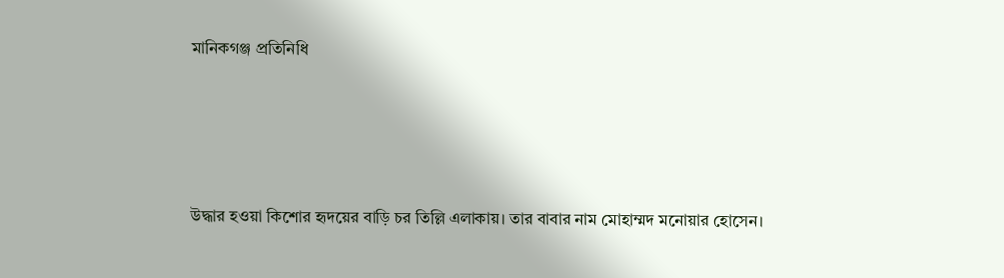মানিকগঞ্জ প্রতিনিধি





উদ্ধার হওয়া কিশোর হৃদয়ের বাড়ি চর তিল্লি এলাকায়। তার বাবার নাম মোহাম্মদ মনোয়ার হোসেন।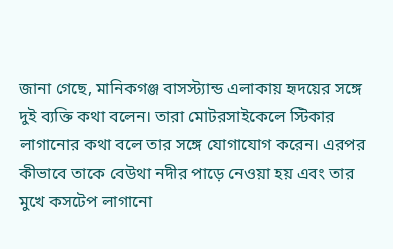জানা গেছে, মানিকগঞ্জ বাসস্ট্যান্ড এলাকায় হৃদয়ের সঙ্গে দুই ব্যক্তি কথা বলেন। তারা মোটরসাইকেলে স্টিকার লাগানোর কথা বলে তার সঙ্গে যোগাযোগ করেন। এরপর কীভাবে তাকে বেউথা নদীর পাড়ে নেওয়া হয় এবং তার মুখে কসটেপ লাগানো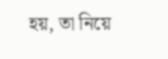হয়, তা নিয়ে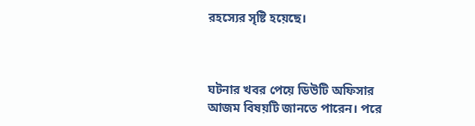রহস্যের সৃষ্টি হয়েছে।



ঘটনার খবর পেয়ে ডিউটি অফিসার আজম বিষয়টি জানতে পারেন। পরে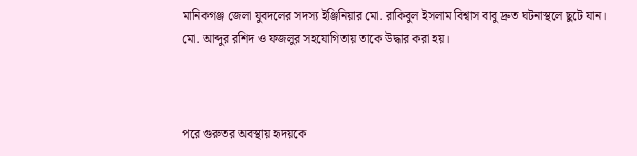মানিকগঞ্জ জেলা যুবদলের সদস্য ইঞ্জিনিয়ার মো. রাকিবুল ইসলাম বিশ্বাস বাবু দ্রুত ঘটনাস্থলে ছুটে যান। মো. আব্দুর রশিদ ও ফজলুর সহযোগিতায় তাকে উদ্ধার করা হয়।



পরে গুরুতর অবস্থায় হৃদয়কে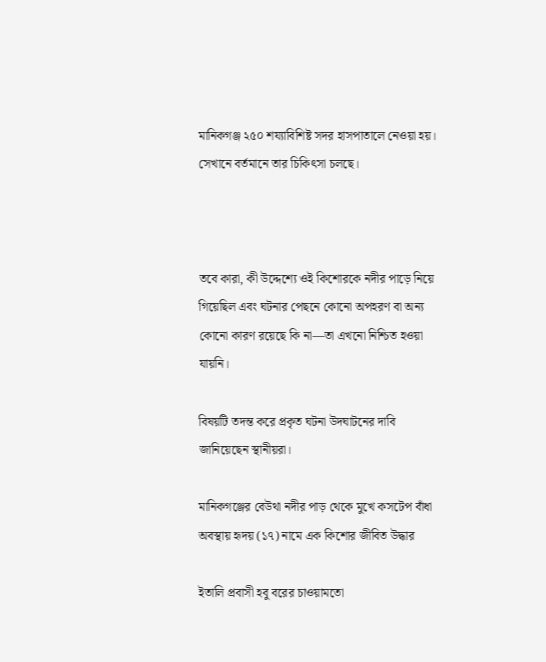মানিকগঞ্জ ২৫০ শয্যাবিশিষ্ট সদর হাসপাতালে নেওয়া হয়। সেখানে বর্তমানে তার চিকিৎসা চলছে।



তবে কারা, কী উদ্দেশ্যে ওই কিশোরকে নদীর পাড়ে নিয়ে গিয়েছিল এবং ঘটনার পেছনে কোনো অপহরণ বা অন্য কোনো কারণ রয়েছে কি না—তা এখনো নিশ্চিত হওয়া যায়নি।

বিষয়টি তদন্ত করে প্রকৃত ঘটনা উদঘাটনের দাবি জানিয়েছেন স্থানীয়রা।

মানিকগঞ্জের বেউথা নদীর পাড় থেকে মুখে কসটেপ বাঁধা অবস্থায় হৃদয় (১৭) নামে এক কিশোর জীবিত উদ্ধার

ইতালি প্রবাসী হবু বরের চাওয়ামতো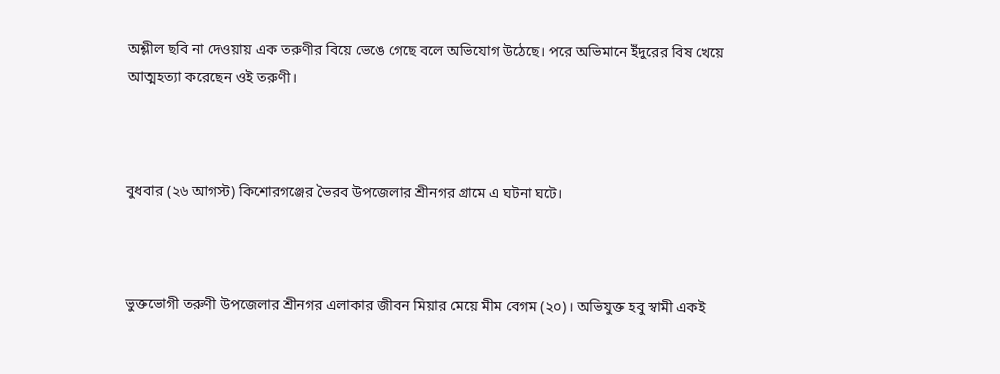অশ্লীল ছবি না দেওয়ায় এক তরুণীর বিয়ে ভেঙে গেছে বলে অভিযোগ উঠেছে। পরে অভিমানে ইঁদুরের বিষ খেয়ে আত্মহত্যা করেছেন ওই তরুণী।



বুধবার (২৬ আগস্ট) কিশোরগঞ্জের ভৈরব উপজেলার শ্রীনগর গ্রামে এ ঘটনা ঘটে।



ভুক্তভোগী তরুণী উপজেলার শ্রীনগর এলাকার জীবন মিয়ার মেয়ে মীম বেগম (২০)। অভিযুক্ত হবু স্বামী একই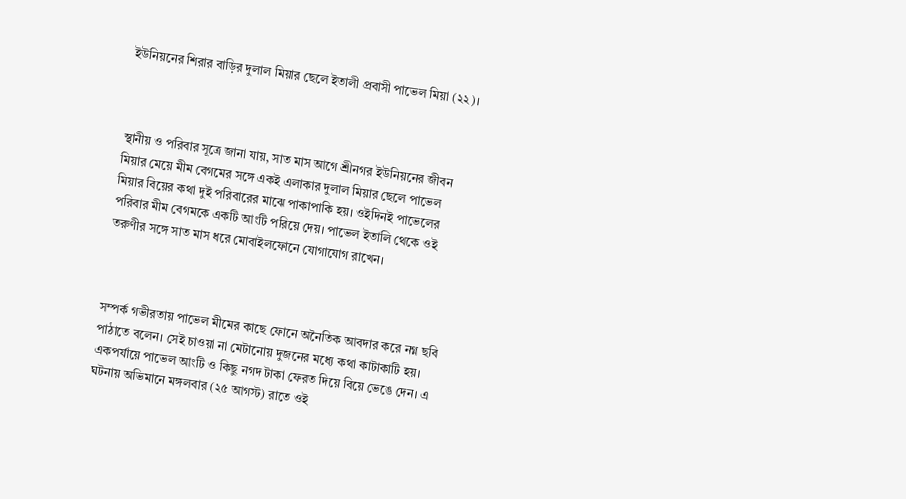ইউনিয়নের শিরার বাড়ির দুলাল মিয়ার ছেলে ইতালী প্রবাসী পাভেল মিয়া (২২)।



স্থানীয় ও পরিবার সূত্রে জানা যায়, সাত মাস আগে শ্রীনগর ইউনিয়নের জীবন মিয়ার মেয়ে মীম বেগমের সঙ্গে একই এলাকার দুলাল মিয়ার ছেলে পাভেল মিয়ার বিয়ের কথা দুই পরিবারের মাঝে পাকাপাকি হয়। ওইদিনই পাভেলের পরিবার মীম বেগমকে একটি আংটি পরিয়ে দেয়। পাভেল ইতালি থেকে ওই তরুণীর সঙ্গে সাত মাস ধরে মোবাইলফোনে যোগাযোগ রাখেন।



সম্পর্ক গভীরতায় পাভেল মীমের কাছে ফোনে অনৈতিক আবদার করে নগ্ন ছবি পাঠাতে বলেন। সেই চাওয়া না মেটানোয় দুজনের মধ্যে কথা কাটাকাটি হয়। একপর্যায়ে পাভেল আংটি ও কিছু নগদ টাকা ফেরত দিয়ে বিয়ে ভেঙে দেন। এ ঘটনায় অভিমানে মঙ্গলবার (২৫ আগস্ট) রাতে ওই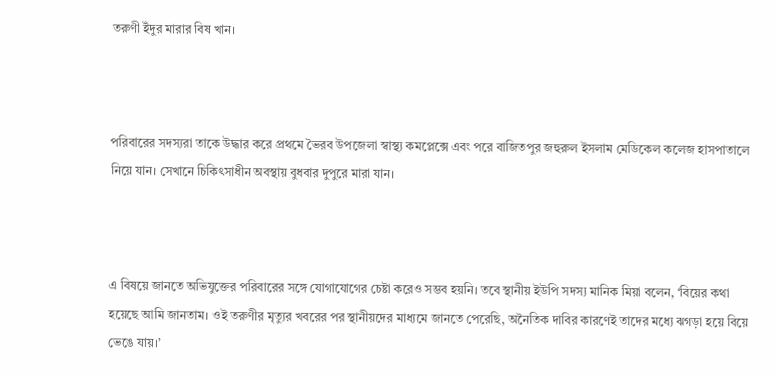তরুণী ইঁদুর মারার বিষ খান।



পরিবারের সদস্যরা তাকে উদ্ধার করে প্রথমে ভৈরব উপজেলা স্বাস্থ্য কমপ্লেক্সে এবং পরে বাজিতপুর জহুরুল ইসলাম মেডিকেল কলেজ হাসপাতালে নিয়ে যান। সেখানে চিকিৎসাধীন অবস্থায় বুধবার দুপুরে মারা যান।



এ বিষয়ে জানতে অভিযুক্তের পরিবারের সঙ্গে যোগাযোগের চেষ্টা করেও সম্ভব হয়নি। তবে স্থানীয় ইউপি সদস্য মানিক মিয়া বলেন, ‘বিয়ের কথা হয়েছে আমি জানতাম। ওই তরুণীর মৃত্যুর খবরের পর স্থানীয়দের মাধ্যমে জানতে পেরেছি, অনৈতিক দাবির কারণেই তাদের মধ্যে ঝগড়া হয়ে বিয়ে ভেঙে যায়।’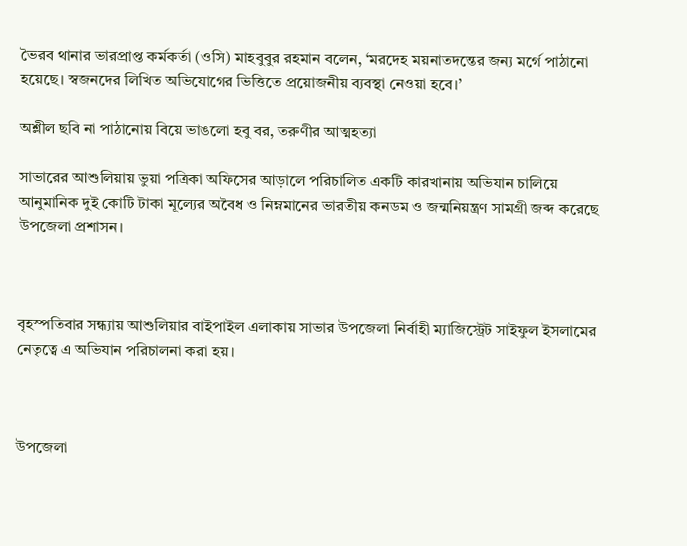ভৈরব থানার ভারপ্রাপ্ত কর্মকর্তা (ওসি) মাহবুবুর রহমান বলেন, ‘মরদেহ ময়নাতদন্তের জন্য মর্গে পাঠানো হয়েছে। স্বজনদের লিখিত অভিযোগের ভিত্তিতে প্রয়োজনীয় ব্যবস্থা নেওয়া হবে।’

অশ্লীল ছবি না পাঠানোয় বিয়ে ভাঙলো হবু বর, তরুণীর আত্মহত্যা

সাভারের আশুলিয়ায় ভুয়া পত্রিকা অফিসের আড়ালে পরিচালিত একটি কারখানায় অভিযান চালিয়ে আনুমানিক দুই কোটি টাকা মূল্যের অবৈধ ও নিম্নমানের ভারতীয় কনডম ও জন্মনিয়ন্ত্রণ সামগ্রী জব্দ করেছে উপজেলা প্রশাসন।



বৃহস্পতিবার সন্ধ্যায় আশুলিয়ার বাইপাইল এলাকায় সাভার উপজেলা নির্বাহী ম্যাজিস্ট্রেট সাইফুল ইসলামের নেতৃত্বে এ অভিযান পরিচালনা করা হয়।



উপজেলা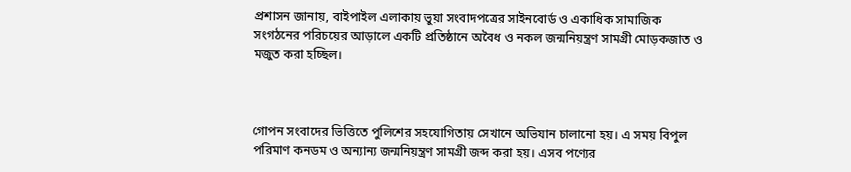প্রশাসন জানায়, বাইপাইল এলাকায় ভুয়া সংবাদপত্রের সাইনবোর্ড ও একাধিক সামাজিক সংগঠনের পরিচয়ের আড়ালে একটি প্রতিষ্ঠানে অবৈধ ও নকল জন্মনিয়ন্ত্রণ সামগ্রী মোড়কজাত ও মজুত করা হচ্ছিল।



গোপন সংবাদের ভিত্তিতে পুলিশের সহযোগিতায় সেখানে অভিযান চালানো হয়। এ সময় বিপুল পরিমাণ কনডম ও অন্যান্য জন্মনিয়ন্ত্রণ সামগ্রী জব্দ করা হয়। এসব পণ্যের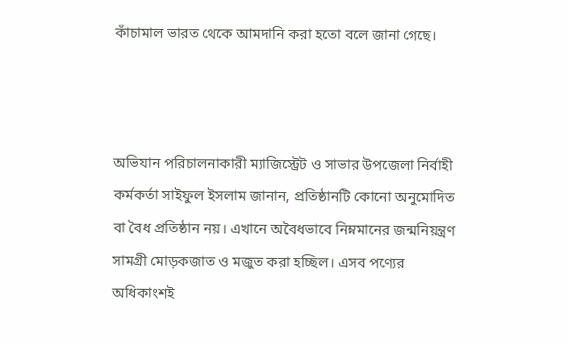কাঁচামাল ভারত থেকে আমদানি করা হতো বলে জানা গেছে।



অভিযান পরিচালনাকারী ম্যাজিস্ট্রেট ও সাভার উপজেলা নির্বাহী কর্মকর্তা সাইফুল ইসলাম জানান, প্রতিষ্ঠানটি কোনো অনুমোদিত বা বৈধ প্রতিষ্ঠান নয়। এখানে অবৈধভাবে নিম্নমানের জন্মনিয়ন্ত্রণ সামগ্রী মোড়কজাত ও মজুত করা হচ্ছিল। এসব পণ্যের অধিকাংশই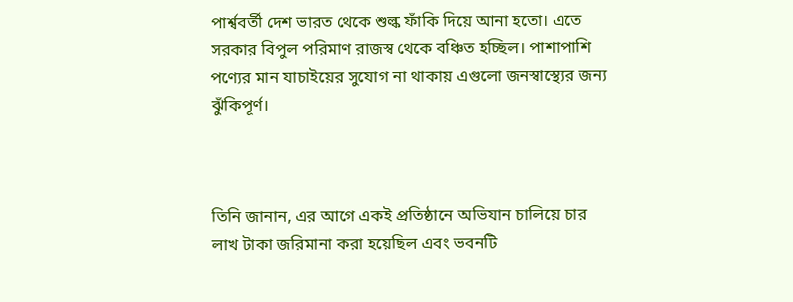পার্শ্ববর্তী দেশ ভারত থেকে শুল্ক ফাঁকি দিয়ে আনা হতো। এতে সরকার বিপুল পরিমাণ রাজস্ব থেকে বঞ্চিত হচ্ছিল। পাশাপাশি পণ্যের মান যাচাইয়ের সুযোগ না থাকায় এগুলো জনস্বাস্থ্যের জন্য ঝুঁকিপূর্ণ।



তিনি জানান, এর আগে একই প্রতিষ্ঠানে অভিযান চালিয়ে চার লাখ টাকা জরিমানা করা হয়েছিল এবং ভবনটি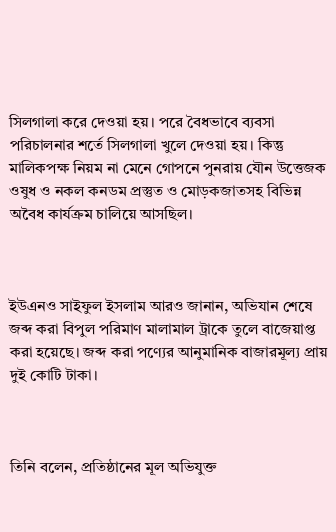সিলগালা করে দেওয়া হয়। পরে বৈধভাবে ব্যবসা পরিচালনার শর্তে সিলগালা খুলে দেওয়া হয়। কিন্তু মালিকপক্ষ নিয়ম না মেনে গোপনে পুনরায় যৌন উত্তেজক ওষুধ ও নকল কনডম প্রস্তুত ও মোড়কজাতসহ বিভিন্ন অবৈধ কার্যক্রম চালিয়ে আসছিল।



ইউএনও সাইফুল ইসলাম আরও জানান, অভিযান শেষে জব্দ করা বিপুল পরিমাণ মালামাল ট্রাকে তুলে বাজেয়াপ্ত করা হয়েছে। জব্দ করা পণ্যের আনুমানিক বাজারমূল্য প্রায় দুই কোটি টাকা।



তিনি বলেন, প্রতিষ্ঠানের মূল অভিযুক্ত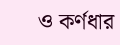ও কর্ণধার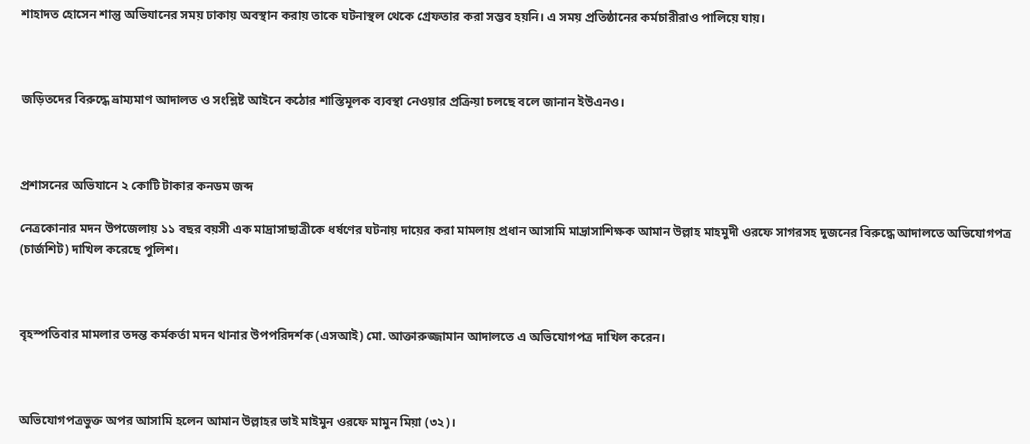শাহাদত হোসেন শান্তু অভিযানের সময় ঢাকায় অবস্থান করায় তাকে ঘটনাস্থল থেকে গ্রেফতার করা সম্ভব হয়নি। এ সময় প্রতিষ্ঠানের কর্মচারীরাও পালিয়ে যায়।



জড়িতদের বিরুদ্ধে ভ্রাম্যমাণ আদালত ও সংশ্লিষ্ট আইনে কঠোর শাস্তিমূলক ব্যবস্থা নেওয়ার প্রক্রিয়া চলছে বলে জানান ইউএনও।



প্রশাসনের অভিযানে ২ কোটি টাকার কনডম জব্দ

নেত্রকোনার মদন উপজেলায় ১১ বছর বয়সী এক মাদ্রাসাছাত্রীকে ধর্ষণের ঘটনায় দায়ের করা মামলায় প্রধান আসামি মাদ্রাসাশিক্ষক আমান উল্লাহ মাহমুদী ওরফে সাগরসহ দুজনের বিরুদ্ধে আদালতে অভিযোগপত্র (চার্জশিট) দাখিল করেছে পুলিশ।



বৃহস্পতিবার মামলার তদন্ত কর্মকর্তা মদন থানার উপপরিদর্শক (এসআই) মো. আক্তারুজ্জামান আদালতে এ অভিযোগপত্র দাখিল করেন।



অভিযোগপত্রভুক্ত অপর আসামি হলেন আমান উল্লাহর ভাই মাইমুন ওরফে মামুন মিয়া (৩২)।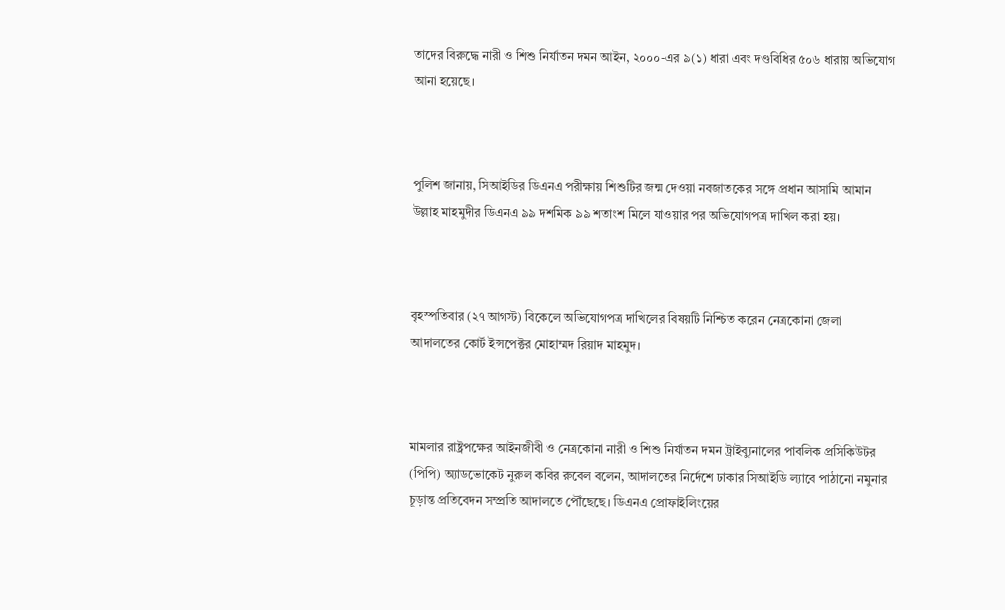তাদের বিরুদ্ধে নারী ও শিশু নির্যাতন দমন আইন, ২০০০-এর ৯(১) ধারা এবং দণ্ডবিধির ৫০৬ ধারায় অভিযোগ আনা হয়েছে।



পুলিশ জানায়, সিআইডির ডিএনএ পরীক্ষায় শিশুটির জন্ম দেওয়া নবজাতকের সঙ্গে প্রধান আসামি আমান উল্লাহ মাহমুদীর ডিএনএ ৯৯ দশমিক ৯৯ শতাংশ মিলে যাওয়ার পর অভিযোগপত্র দাখিল করা হয়।



বৃহস্পতিবার (২৭ আগস্ট) বিকেলে অভিযোগপত্র দাখিলের বিষয়টি নিশ্চিত করেন নেত্রকোনা জেলা আদালতের কোর্ট ইন্সপেক্টর মোহাম্মদ রিয়াদ মাহমুদ।



মামলার রাষ্ট্রপক্ষের আইনজীবী ও নেত্রকোনা নারী ও শিশু নির্যাতন দমন ট্রাইব্যুনালের পাবলিক প্রসিকিউটর (পিপি) অ্যাডভোকেট নুরুল কবির রুবেল বলেন, আদালতের নির্দেশে ঢাকার সিআইডি ল্যাবে পাঠানো নমুনার চূড়ান্ত প্রতিবেদন সম্প্রতি আদালতে পৌঁছেছে। ডিএনএ প্রোফাইলিংয়ের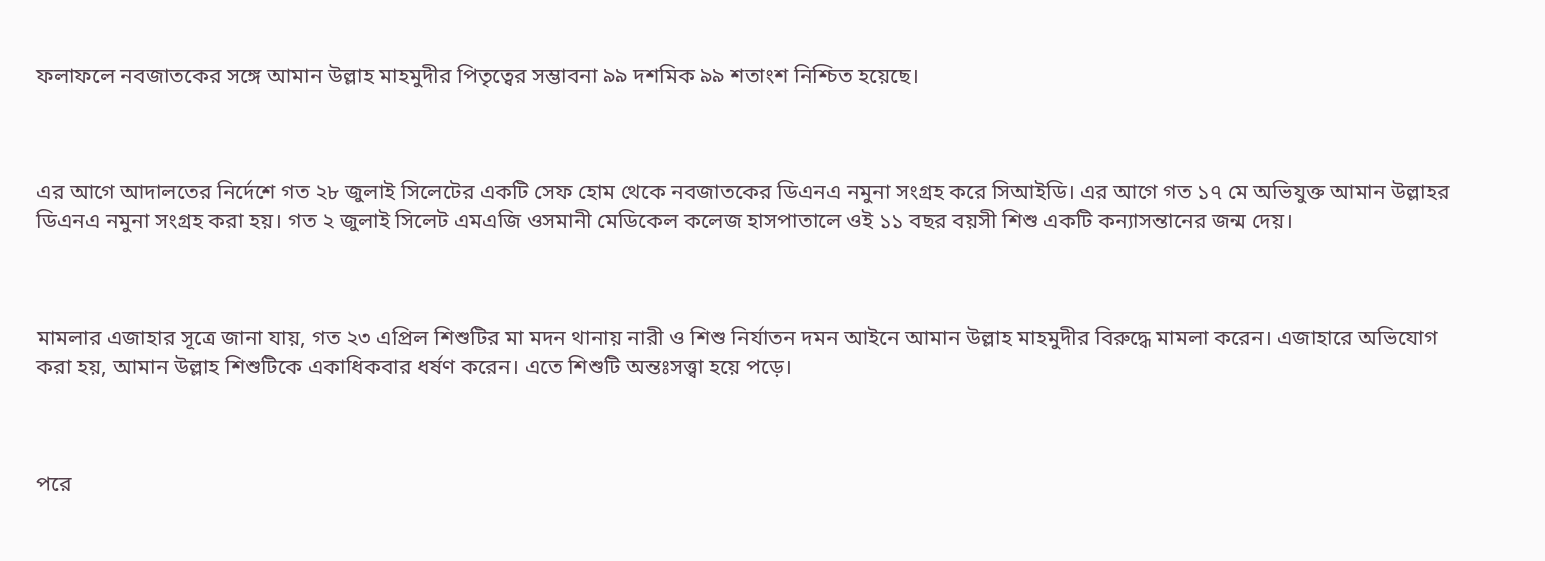ফলাফলে নবজাতকের সঙ্গে আমান উল্লাহ মাহমুদীর পিতৃত্বের সম্ভাবনা ৯৯ দশমিক ৯৯ শতাংশ নিশ্চিত হয়েছে।



এর আগে আদালতের নির্দেশে গত ২৮ জুলাই সিলেটের একটি সেফ হোম থেকে নবজাতকের ডিএনএ নমুনা সংগ্রহ করে সিআইডি। এর আগে গত ১৭ মে অভিযুক্ত আমান উল্লাহর ডিএনএ নমুনা সংগ্রহ করা হয়। গত ২ জুলাই সিলেট এমএজি ওসমানী মেডিকেল কলেজ হাসপাতালে ওই ১১ বছর বয়সী শিশু একটি কন্যাসন্তানের জন্ম দেয়।



মামলার এজাহার সূত্রে জানা যায়, গত ২৩ এপ্রিল শিশুটির মা মদন থানায় নারী ও শিশু নির্যাতন দমন আইনে আমান উল্লাহ মাহমুদীর বিরুদ্ধে মামলা করেন। এজাহারে অভিযোগ করা হয়, আমান উল্লাহ শিশুটিকে একাধিকবার ধর্ষণ করেন। এতে শিশুটি অন্তঃসত্ত্বা হয়ে পড়ে।



পরে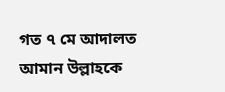গত ৭ মে আদালত আমান উল্লাহকে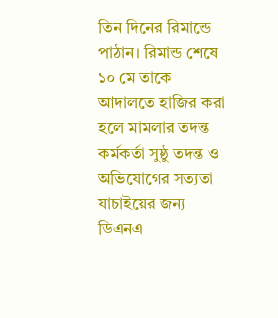তিন দিনের রিমান্ডে পাঠান। রিমান্ড শেষে ১০ মে তাকে আদালতে হাজির করা হলে মামলার তদন্ত কর্মকর্তা সুষ্ঠু তদন্ত ও অভিযোগের সত্যতা যাচাইয়ের জন্য ডিএনএ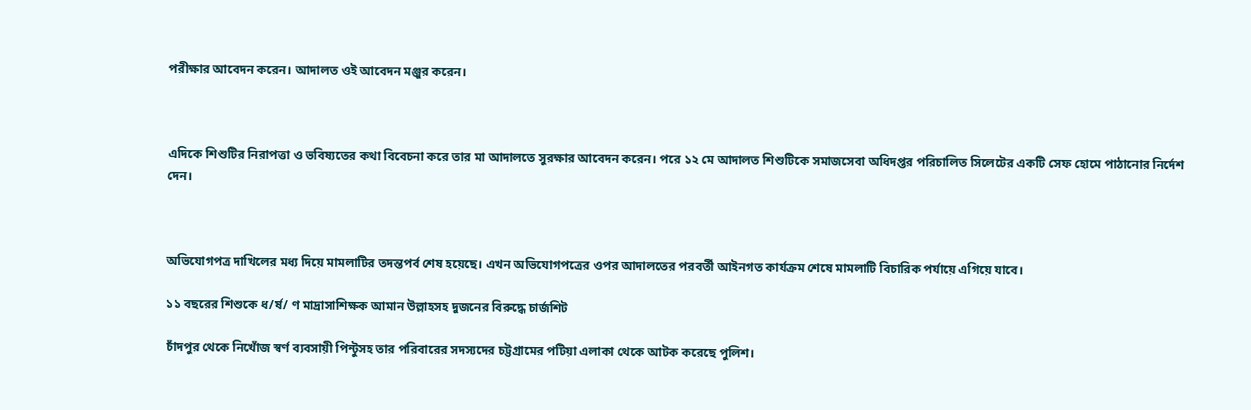পরীক্ষার আবেদন করেন। আদালত ওই আবেদন মঞ্জুর করেন।



এদিকে শিশুটির নিরাপত্তা ও ভবিষ্যতের কথা বিবেচনা করে তার মা আদালতে সুরক্ষার আবেদন করেন। পরে ১২ মে আদালত শিশুটিকে সমাজসেবা অধিদপ্তর পরিচালিত সিলেটের একটি সেফ হোমে পাঠানোর নির্দেশ দেন।



অভিযোগপত্র দাখিলের মধ্য দিয়ে মামলাটির তদন্তপর্ব শেষ হয়েছে। এখন অভিযোগপত্রের ওপর আদালতের পরবর্তী আইনগত কার্যক্রম শেষে মামলাটি বিচারিক পর্যায়ে এগিয়ে যাবে।

১১ বছরের শিশুকে ধ/র্ষ/ ণ মাদ্রাসাশিক্ষক আমান উল্লাহসহ দুজনের বিরুদ্ধে চার্জশিট

চাঁদপুর থেকে নিখোঁজ স্বর্ণ ব্যবসায়ী পিন্টুসহ তার পরিবারের সদস্যদের চট্টগ্রামের পটিয়া এলাকা থেকে আটক করেছে পুলিশ।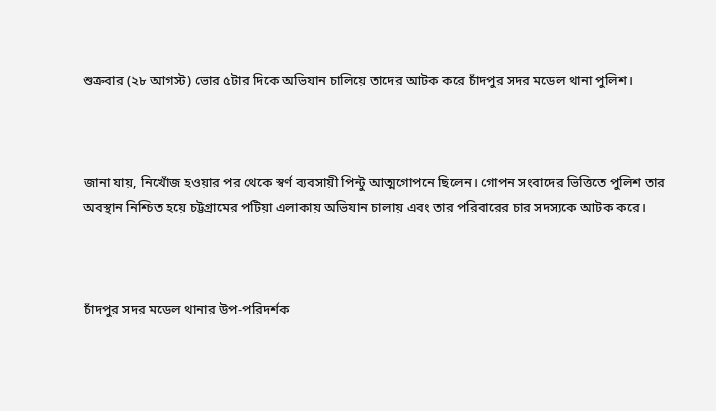শুক্রবার (২৮ আগস্ট) ভোর ৫টার দিকে অভিযান চালিয়ে তাদের আটক করে চাঁদপুর সদর মডেল থানা পুলিশ।



জানা যায়, নিখোঁজ হওয়ার পর থেকে স্বর্ণ ব্যবসায়ী পিন্টু আত্মগোপনে ছিলেন। গোপন সংবাদের ভিত্তিতে পুলিশ তার অবস্থান নিশ্চিত হয়ে চট্টগ্রামের পটিয়া এলাকায় অভিযান চালায় এবং তার পরিবারের চার সদস্যকে আটক করে।



চাঁদপুর সদর মডেল থানার উপ-পরিদর্শক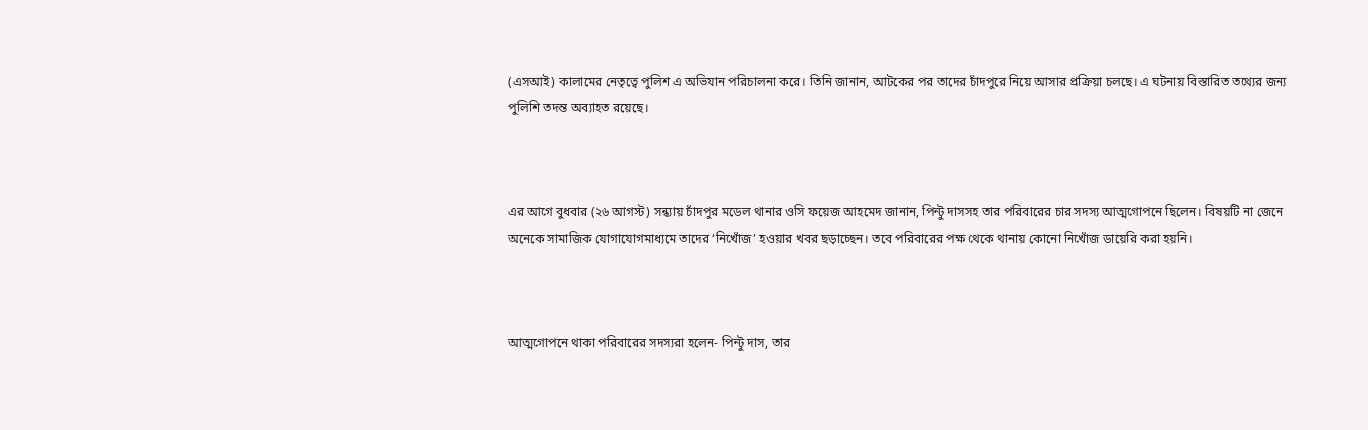(এসআই) কালামের নেতৃত্বে পুলিশ এ অভিযান পরিচালনা করে। তিনি জানান, আটকের পর তাদের চাঁদপুরে নিয়ে আসার প্রক্রিয়া চলছে। এ ঘটনায় বিস্তারিত তথ্যের জন্য পুলিশি তদন্ত অব্যাহত রয়েছে।



এর আগে বুধবার (২৬ আগস্ট) সন্ধ্যায় চাঁদপুর মডেল থানার ওসি ফয়েজ আহমেদ জানান, পিন্টু দাসসহ তার পরিবারের চার সদস্য আত্মগোপনে ছিলেন। বিষয়টি না জেনে অনেকে সামাজিক যোগাযোগমাধ্যমে তাদের ‘নিখোঁজ’ হওয়ার খবর ছড়াচ্ছেন। তবে পরিবারের পক্ষ থেকে থানায় কোনো নিখোঁজ ডায়েরি করা হয়নি।



আত্মগোপনে থাকা পরিবারের সদস্যরা হলেন- পিন্টু দাস, তার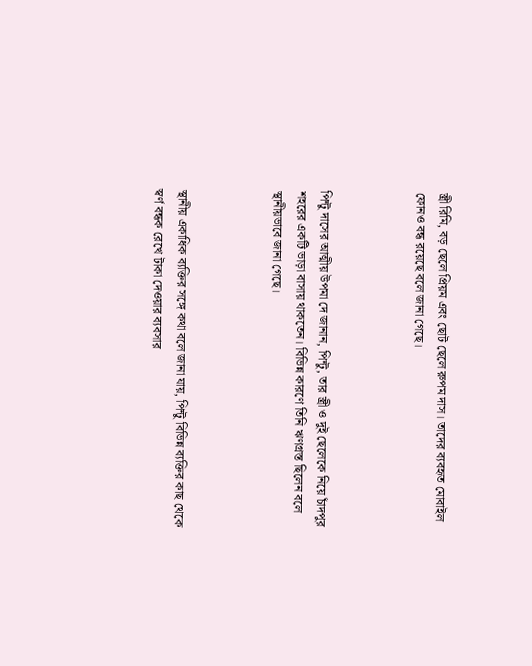স্ত্রী রিমি, বড় ছেলে প্রিয়ম এবং ছোট ছেলে রুপম দাস। তাদের ব্যবহৃত মোবাইল ফোনও বন্ধ রয়েছে বলে জানা গেছে।



পিন্টু দাসের আত্মীয় উপমা দে জানান, পিন্টু, তার স্ত্রী ও দুই ছেলেকে নিয়ে চাঁদপুর শহরের একটি ভাড়া বাসায় থাকতেন। বিভিন্ন কারণে তিনি ঋণগ্রস্ত ছিলেন বলে স্থানীয়ভাবে জানা গেছে।



স্থানীয় একাধিক ব্যক্তির সঙ্গে কথা বলে জানা যায়, পিন্টু বিভিন্ন ব্যক্তির কাছ থেকে স্বর্ণ বন্ধক রেখে টাকা দেওয়ার ব্যবসার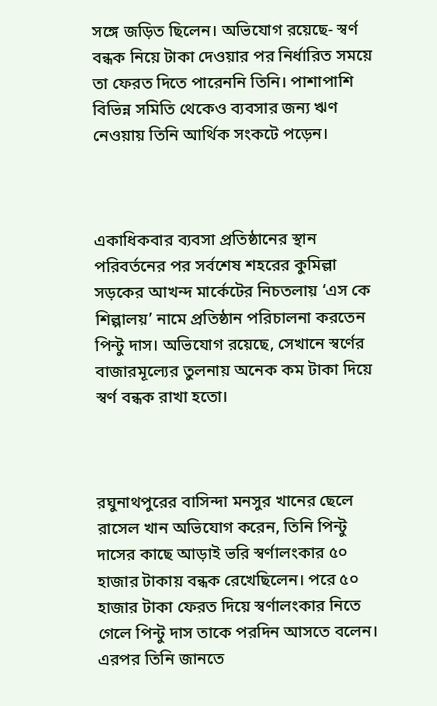সঙ্গে জড়িত ছিলেন। অভিযোগ রয়েছে- স্বর্ণ বন্ধক নিয়ে টাকা দেওয়ার পর নির্ধারিত সময়ে তা ফেরত দিতে পারেননি তিনি। পাশাপাশি বিভিন্ন সমিতি থেকেও ব্যবসার জন্য ঋণ নেওয়ায় তিনি আর্থিক সংকটে পড়েন।



একাধিকবার ব্যবসা প্রতিষ্ঠানের স্থান পরিবর্তনের পর সর্বশেষ শহরের কুমিল্লা সড়কের আখন্দ মার্কেটের নিচতলায় ‘এস কে শিল্পালয়’ নামে প্রতিষ্ঠান পরিচালনা করতেন পিন্টু দাস। অভিযোগ রয়েছে, সেখানে স্বর্ণের বাজারমূল্যের তুলনায় অনেক কম টাকা দিয়ে স্বর্ণ বন্ধক রাখা হতো।



রঘুনাথপুরের বাসিন্দা মনসুর খানের ছেলে রাসেল খান অভিযোগ করেন, তিনি পিন্টু দাসের কাছে আড়াই ভরি স্বর্ণালংকার ৫০ হাজার টাকায় বন্ধক রেখেছিলেন। পরে ৫০ হাজার টাকা ফেরত দিয়ে স্বর্ণালংকার নিতে গেলে পিন্টু দাস তাকে পরদিন আসতে বলেন। এরপর তিনি জানতে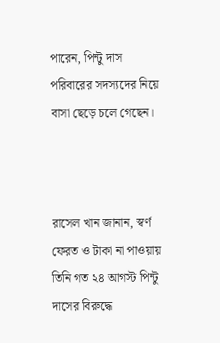পারেন, পিন্টু দাস পরিবারের সদস্যদের নিয়ে বাসা ছেড়ে চলে গেছেন।



রাসেল খান জানান, স্বর্ণ ফেরত ও টাকা না পাওয়ায় তিনি গত ২৪ আগস্ট পিন্টু দাসের বিরুদ্ধে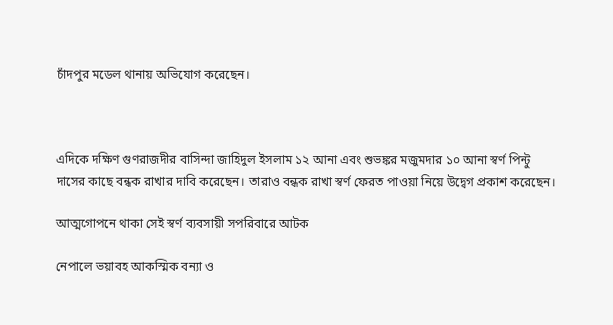চাঁদপুর মডেল থানায় অভিযোগ করেছেন।



এদিকে দক্ষিণ গুণরাজদীর বাসিন্দা জাহিদুল ইসলাম ১২ আনা এবং শুভঙ্কর মজুমদার ১০ আনা স্বর্ণ পিন্টু দাসের কাছে বন্ধক রাখার দাবি করেছেন। তারাও বন্ধক রাখা স্বর্ণ ফেরত পাওয়া নিয়ে উদ্বেগ প্রকাশ করেছেন।

আত্মগোপনে থাকা সেই স্বর্ণ ব্যবসায়ী সপরিবারে আটক

নেপালে ভয়াবহ আকস্মিক বন্যা ও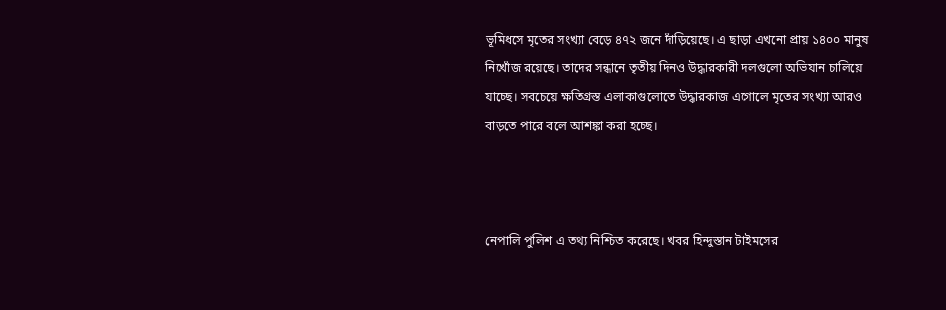ভূমিধসে মৃতের সংখ্যা বেড়ে ৪৭২ জনে দাঁড়িয়েছে। এ ছাড়া এখনো প্রায় ১৪০০ মানুষ নিখোঁজ রয়েছে। তাদের সন্ধানে তৃতীয় দিনও উদ্ধারকারী দলগুলো অভিযান চালিয়ে যাচ্ছে। সবচেয়ে ক্ষতিগ্রস্ত এলাকাগুলোতে উদ্ধারকাজ এগোলে মৃতের সংখ্যা আরও বাড়তে পারে বলে আশঙ্কা করা হচ্ছে।



নেপালি পুলিশ এ তথ্য নিশ্চিত করেছে। খবর হিন্দুস্তান টাইমসের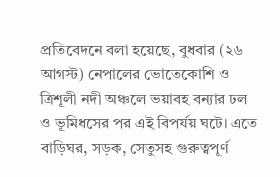প্রতিবেদনে বলা হয়েছে, বুধবার (২৬ আগস্ট) নেপালের ভোতেকোশি ও ত্রিশূলী নদী অঞ্চলে ভয়াবহ বন্যার ঢল ও ভূমিধসের পর এই বিপর্যয় ঘটে। এতে বাড়িঘর, সড়ক, সেতুসহ গুরুত্বপূর্ণ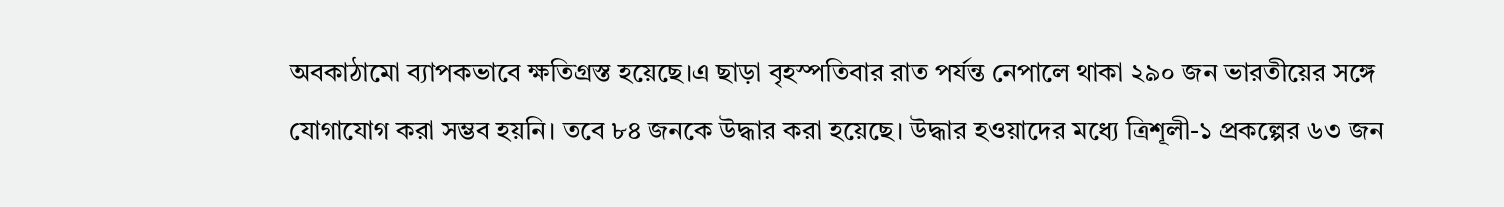অবকাঠামো ব্যাপকভাবে ক্ষতিগ্রস্ত হয়েছে।এ ছাড়া বৃহস্পতিবার রাত পর্যন্ত নেপালে থাকা ২৯০ জন ভারতীয়ের সঙ্গে যোগাযোগ করা সম্ভব হয়নি। তবে ৮৪ জনকে উদ্ধার করা হয়েছে। উদ্ধার হওয়াদের মধ্যে ত্রিশূলী-১ প্রকল্পের ৬৩ জন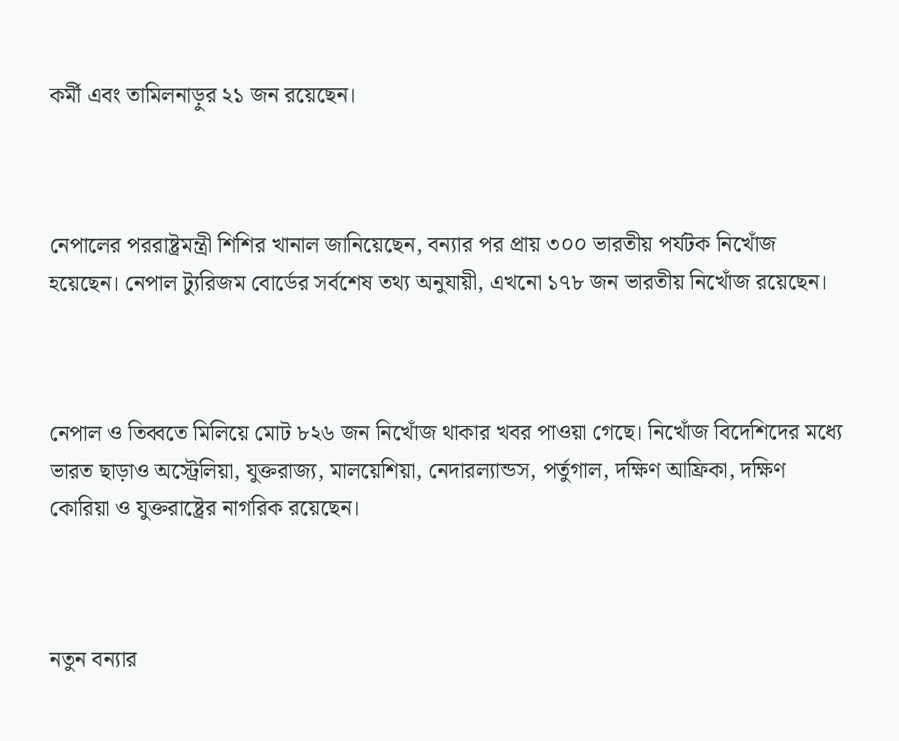কর্মী এবং তামিলনাড়ুর ২১ জন রয়েছেন।



নেপালের পররাষ্ট্রমন্ত্রী শিশির খানাল জানিয়েছেন, বন্যার পর প্রায় ৩০০ ভারতীয় পর্যটক নিখোঁজ হয়েছেন। নেপাল ট্যুরিজম বোর্ডের সর্বশেষ তথ্য অনুযায়ী, এখনো ১৭৮ জন ভারতীয় নিখোঁজ রয়েছেন।



নেপাল ও তিব্বতে মিলিয়ে মোট ৮২৬ জন নিখোঁজ থাকার খবর পাওয়া গেছে। নিখোঁজ বিদেশিদের মধ্যে ভারত ছাড়াও অস্ট্রেলিয়া, যুক্তরাজ্য, মালয়েশিয়া, নেদারল্যান্ডস, পর্তুগাল, দক্ষিণ আফ্রিকা, দক্ষিণ কোরিয়া ও যুক্তরাষ্ট্রের নাগরিক রয়েছেন।



নতুন বন্যার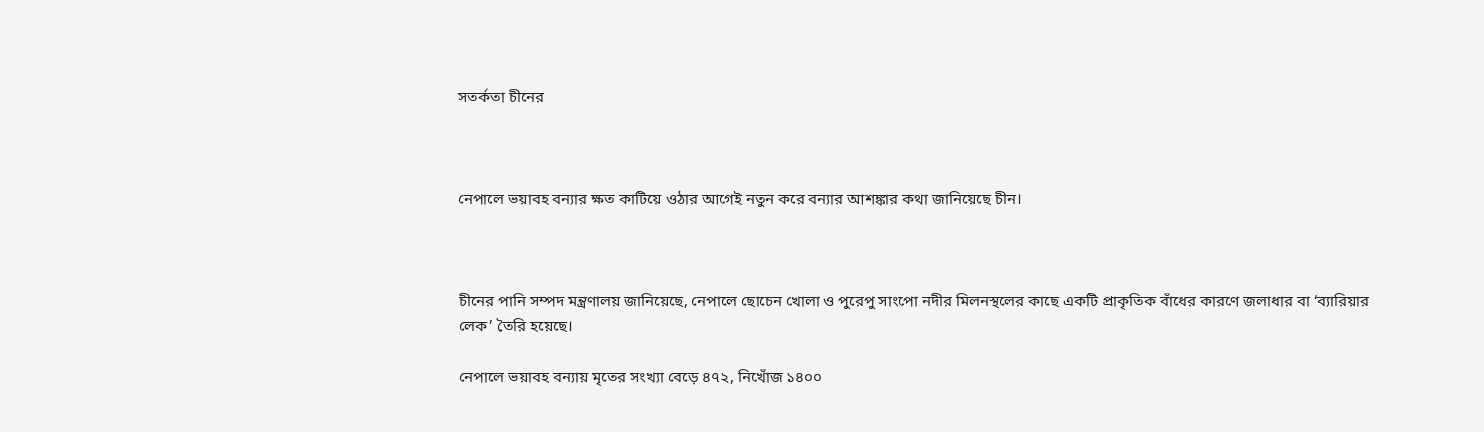সতর্কতা চীনের



নেপালে ভয়াবহ বন্যার ক্ষত কাটিয়ে ওঠার আগেই নতুন করে বন্যার আশঙ্কার কথা জানিয়েছে চীন।



চীনের পানি সম্পদ মন্ত্রণালয় জানিয়েছে, নেপালে ছোচেন খোলা ও পুরেপু সাংপো নদীর মিলনস্থলের কাছে একটি প্রাকৃতিক বাঁধের কারণে জলাধার বা ‘ব্যারিয়ার লেক’ তৈরি হয়েছে।

নেপালে ভয়াবহ বন্যায় মৃতের সংখ্যা বেড়ে ৪৭২, নিখোঁজ ১৪০০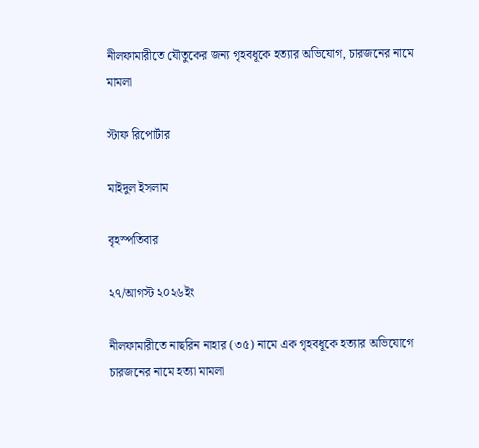নীলফামারীতে যৌতুকের জন্য গৃহবধূকে হত্যার অভিযোগ, চারজনের নামে মামলা

স্টাফ রিপোর্টার

মাইদুল ইসলাম

বৃহস্পতিবার

২৭/আগস্ট ২০২৬ইং

নীলফামারীতে নাছরিন নাহার (৩৫) নামে এক গৃহবধূকে হত্যার অভিযোগে চারজনের নামে হত্যা মামলা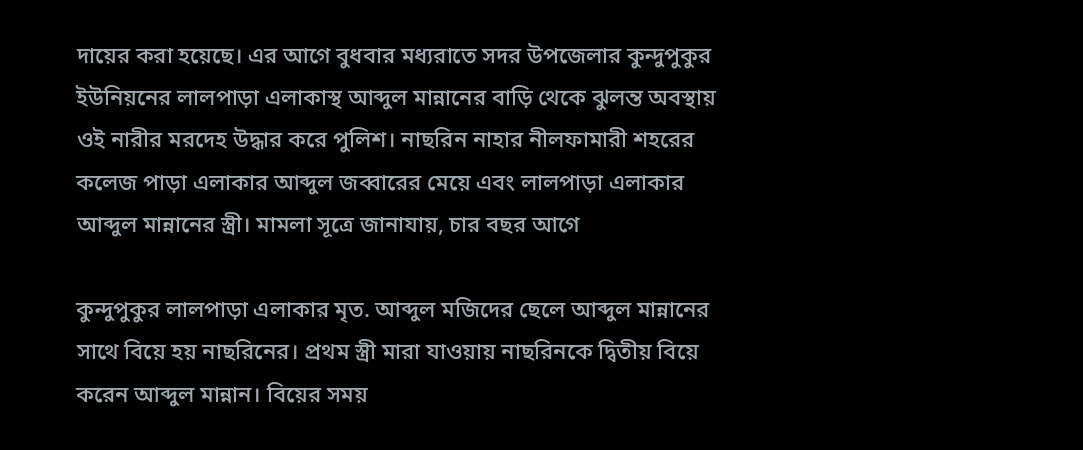দায়ের করা হয়েছে। এর আগে বুধবার মধ্যরাতে সদর উপজেলার কুন্দুপুকুর ইউনিয়নের লালপাড়া এলাকাস্থ আব্দুল মান্নানের বাড়ি থেকে ঝুলন্ত অবস্থায় ওই নারীর মরদেহ উদ্ধার করে পুলিশ। নাছরিন নাহার নীলফামারী শহরের কলেজ পাড়া এলাকার আব্দুল জব্বারের মেয়ে এবং লালপাড়া এলাকার আব্দুল মান্নানের স্ত্রী। মামলা সূত্রে জানাযায়, চার বছর আগে

কুন্দুপুকুর লালপাড়া এলাকার মৃত. আব্দুল মজিদের ছেলে আব্দুল মান্নানের সাথে বিয়ে হয় নাছরিনের। প্রথম স্ত্রী মারা যাওয়ায় নাছরিনকে দ্বিতীয় বিয়ে করেন আব্দুল মান্নান। বিয়ের সময়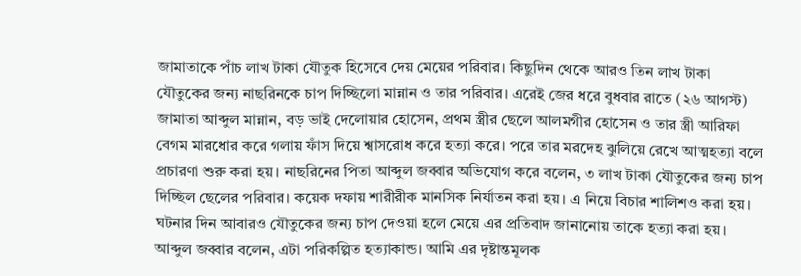জামাতাকে পাঁচ লাখ টাকা যৌতুক হিসেবে দেয় মেয়ের পরিবার। কিছুদিন থেকে আরও তিন লাখ টাকা যৌতুকের জন্য নাছরিনকে চাপ দিচ্ছিলো মান্নান ও তার পরিবার। এরেই জের ধরে বুধবার রাতে (২৬ আগস্ট) জামাতা আব্দুল মান্নান, বড় ভাই দেলোয়ার হোসেন, প্রথম স্ত্রীর ছেলে আলমগীর হোসেন ও তার স্ত্রী আরিফা বেগম মারধোর করে গলায় ফাঁস দিয়ে শ্বাসরোধ করে হত্যা করে। পরে তার মরদেহ ঝুলিয়ে রেখে আত্মহত্যা বলে প্রচারণা শুরু করা হয়। নাছরিনের পিতা আব্দুল জব্বার অভিযোগ করে বলেন, ৩ লাখ টাকা যৌতুকের জন্য চাপ দিচ্ছিল ছেলের পরিবার। কয়েক দফায় শারীরীক মানসিক নির্যাতন করা হয়। এ নিয়ে বিচার শালিশও করা হয়। ঘটনার দিন আবারও যৌতুকের জন্য চাপ দেওয়া হলে মেয়ে এর প্রতিবাদ জানানোয় তাকে হত্যা করা হয়। আব্দুল জব্বার বলেন, এটা পরিকল্পিত হত্যাকান্ড। আমি এর দৃষ্টান্তমূলক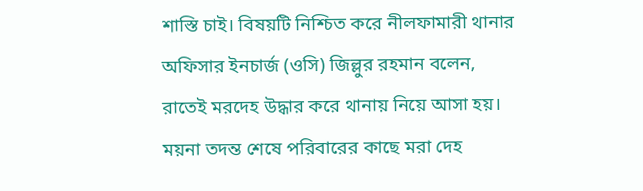শাস্তি চাই। বিষয়টি নিশ্চিত করে নীলফামারী থানার অফিসার ইনচার্জ (ওসি) জিল্লুর রহমান বলেন, রাতেই মরদেহ উদ্ধার করে থানায় নিয়ে আসা হয়। ময়না তদন্ত শেষে পরিবারের কাছে মরা দেহ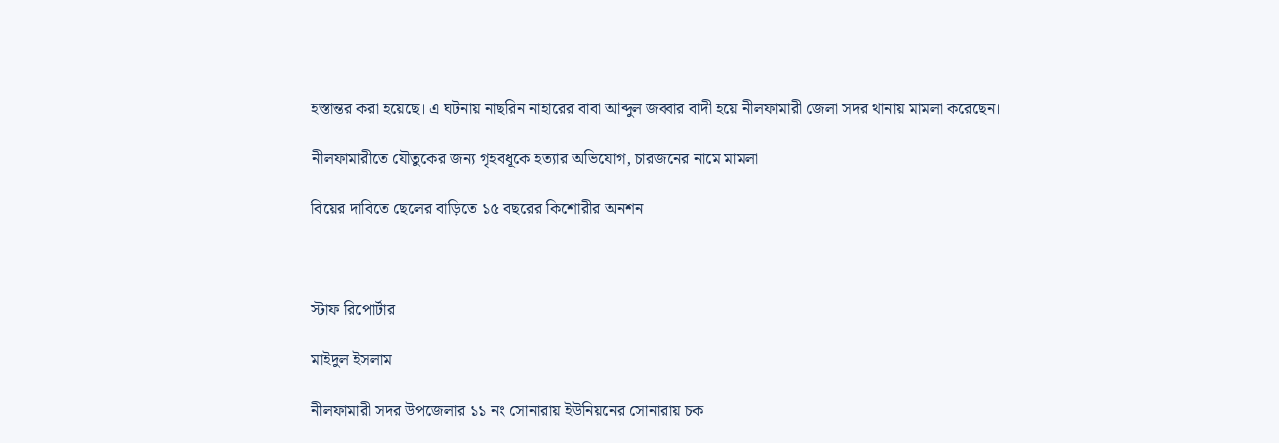হস্তান্তর করা হয়েছে। এ ঘটনায় নাছরিন নাহারের বাবা আব্দুল জব্বার বাদী হয়ে নীলফামারী জেলা সদর থানায় মামলা করেছেন।

নীলফামারীতে যৌতুকের জন্য গৃহবধূকে হত্যার অভিযোগ, চারজনের নামে মামলা

বিয়ের দাবিতে ছেলের বাড়িতে ১৫ বছরের কিশোরীর অনশন



স্টাফ রিপোর্টার

মাইদুল ইসলাম

নীলফামারী সদর উপজেলার ১১ নং সোনারায় ইউনিয়নের সোনারায় চক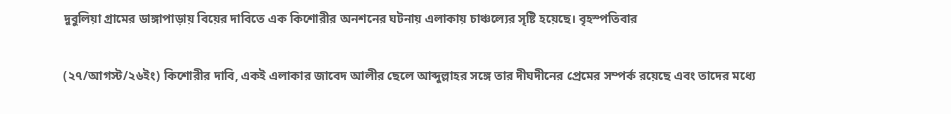দুবুলিয়া গ্রামের ডাঙ্গাপাড়ায় বিয়ের দাবিতে এক কিশোরীর অনশনের ঘটনায় এলাকায় চাঞ্চল্যের সৃষ্টি হয়েছে। বৃহস্পতিবার

(২৭/আগস্ট/২৬ইং) কিশোরীর দাবি, একই এলাকার জাবেদ আলীর ছেলে আব্দুল্লাহর সঙ্গে তার দীঘদীনের প্রেমের সম্পর্ক রয়েছে এবং তাদের মধ্যে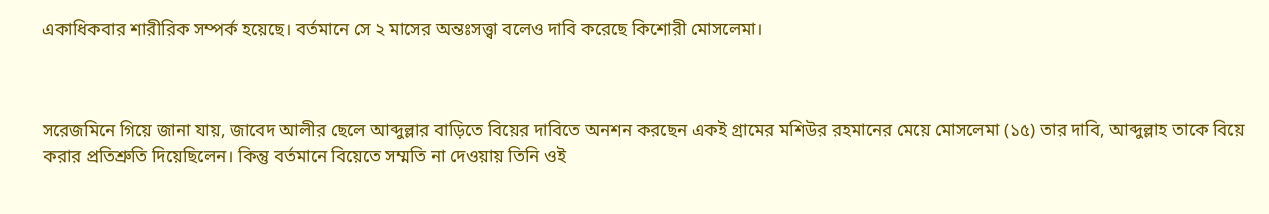একাধিকবার শারীরিক সম্পর্ক হয়েছে। বর্তমানে সে ২ মাসের অন্তঃসত্ত্বা বলেও দাবি করেছে কিশোরী মোসলেমা।



সরেজমিনে গিয়ে জানা যায়, জাবেদ আলীর ছেলে আব্দুল্লার বাড়িতে বিয়ের দাবিতে অনশন করছেন একই গ্রামের মশিউর রহমানের মেয়ে মোসলেমা (১৫) তার দাবি, আব্দুল্লাহ তাকে বিয়ে করার প্রতিশ্রুতি দিয়েছিলেন। কিন্তু বর্তমানে বিয়েতে সম্মতি না দেওয়ায় তিনি ওই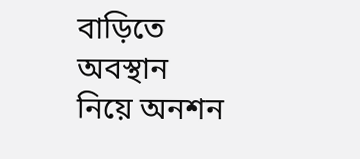বাড়িতে অবস্থান নিয়ে অনশন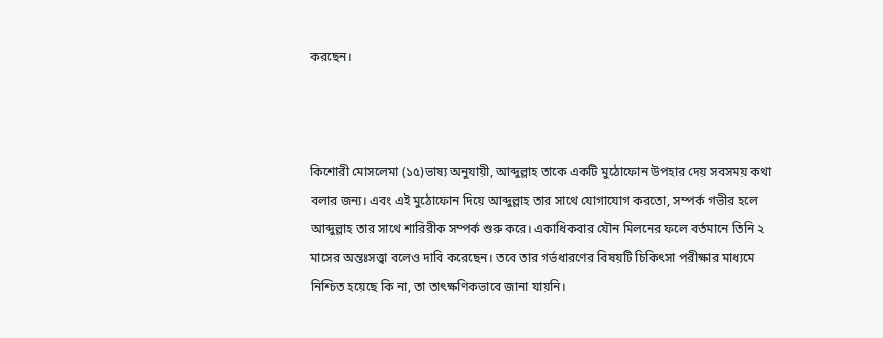করছেন।



কিশোরী মোসলেমা (১৫)ভাষ্য অনুযায়ী, আব্দুল্লাহ তাকে একটি মুঠোফোন উপহার দেয় সবসময় কথা বলার জন্য। এবং এই মুঠোফোন দিয়ে আব্দুল্লাহ তার সাথে যোগাযোগ করতো, সম্পর্ক গভীর হলে আব্দুল্লাহ তার সাথে শারিরীক সম্পর্ক শুরু করে। একাধিকবার যৌন মিলনের ফলে বর্তমানে তিনি ২ মাসের অন্তঃসত্ত্বা বলেও দাবি করেছেন। তবে তার গর্ভধারণের বিষয়টি চিকিৎসা পরীক্ষার মাধ্যমে নিশ্চিত হয়েছে কি না, তা তাৎক্ষণিকভাবে জানা যায়নি।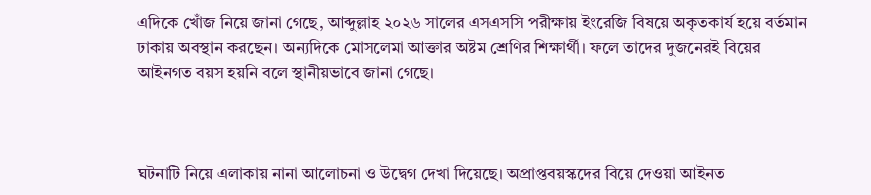এদিকে খোঁজ নিয়ে জানা গেছে, আব্দুল্লাহ ২০২৬ সালের এসএসসি পরীক্ষায় ইংরেজি বিষয়ে অকৃতকার্য হয়ে বর্তমান ঢাকায় অবস্থান করছেন। অন্যদিকে মোসলেমা আক্তার অষ্টম শ্রেণির শিক্ষার্থী। ফলে তাদের দুজনেরই বিয়ের আইনগত বয়স হয়নি বলে স্থানীয়ভাবে জানা গেছে।



ঘটনাটি নিয়ে এলাকায় নানা আলোচনা ও উদ্বেগ দেখা দিয়েছে। অপ্রাপ্তবয়স্কদের বিয়ে দেওয়া আইনত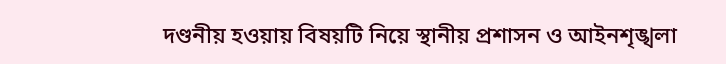দণ্ডনীয় হওয়ায় বিষয়টি নিয়ে স্থানীয় প্রশাসন ও আইনশৃঙ্খলা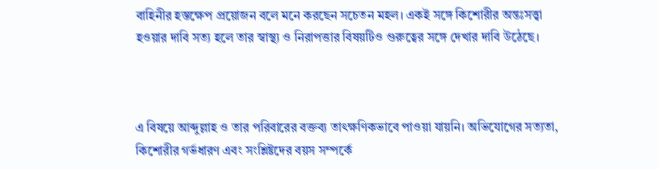বাহিনীর হস্তক্ষেপ প্রয়োজন বলে মনে করছেন সচেতন মহল। একই সঙ্গে কিশোরীর অন্তঃসত্ত্বা হওয়ার দাবি সত্য হলে তার স্বাস্থ্য ও নিরাপত্তার বিষয়টিও গুরুত্বের সঙ্গে দেখার দাবি উঠেছে।



এ বিষয়ে আব্দুল্লাহ ও তার পরিবারের বক্তব্য তাৎক্ষণিকভাবে পাওয়া যায়নি। অভিযোগের সত্যতা, কিশোরীর গর্ভধারণ এবং সংশ্লিষ্টদের বয়স সম্পর্কে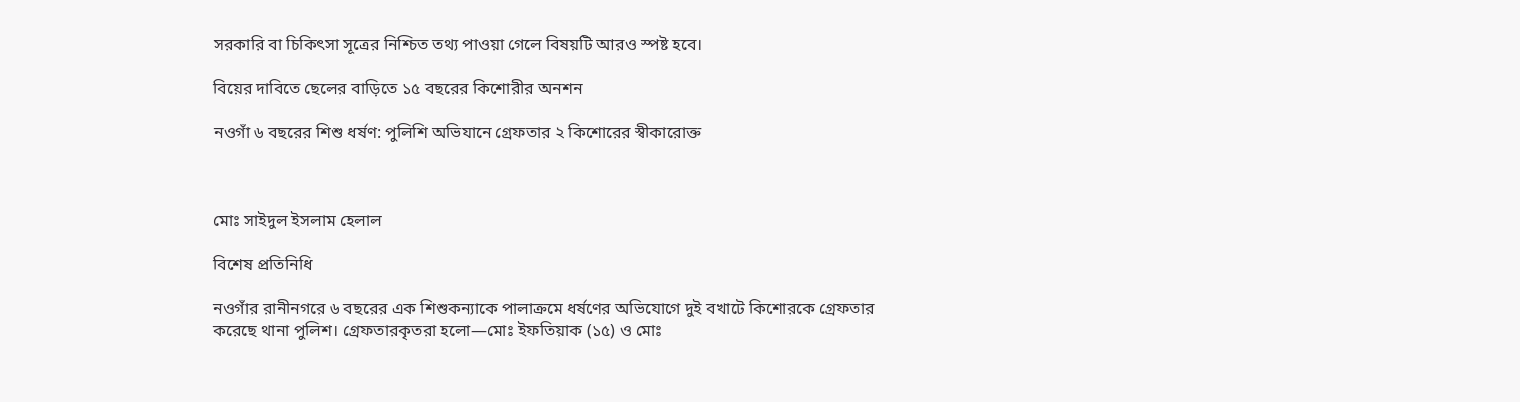সরকারি বা চিকিৎসা সূত্রের নিশ্চিত তথ্য পাওয়া গেলে বিষয়টি আরও স্পষ্ট হবে।

বিয়ের দাবিতে ছেলের বাড়িতে ১৫ বছরের কিশোরীর অনশন

নওগাঁ ৬ বছরের শিশু ধর্ষণ: পুলিশি অভিযানে গ্রেফতার ২ কিশোরের স্বীকারোক্ত



মোঃ সাইদুল ইসলাম হেলাল

বিশেষ প্রতিনিধি

নওগাঁর রানীনগরে ৬ বছরের এক শিশুকন্যাকে পালাক্রমে ধর্ষণের অভিযোগে দুই বখাটে কিশোরকে গ্রেফতার করেছে থানা পুলিশ। গ্রেফতারকৃতরা হলো—মোঃ ইফতিয়াক (১৫) ও মোঃ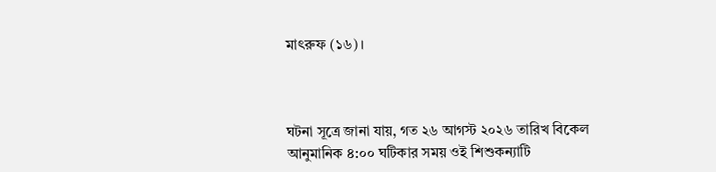মাৎরুফ (১৬)।



ঘটনা সূত্রে জানা যায়, গত ২৬ আগস্ট ২০২৬ তারিখ বিকেল আনুমানিক ৪:০০ ঘটিকার সময় ওই শিশুকন্যাটি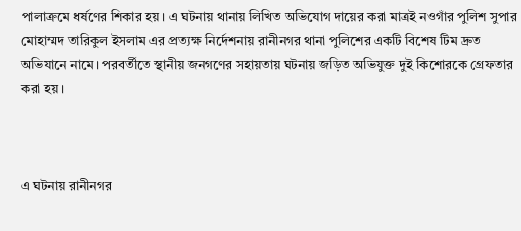পালাক্রমে ধর্ষণের শিকার হয়। এ ঘটনায় থানায় লিখিত অভিযোগ দায়ের করা মাত্রই নওগাঁর পুলিশ সুপার মোহাম্মদ তারিকুল ইসলাম এর প্রত্যক্ষ নির্দেশনায় রানীনগর থানা পুলিশের একটি বিশেষ টিম দ্রুত অভিযানে নামে। পরবর্তীতে স্থানীয় জনগণের সহায়তায় ঘটনায় জড়িত অভিযুক্ত দুই কিশোরকে গ্রেফতার করা হয়।



এ ঘটনায় রানীনগর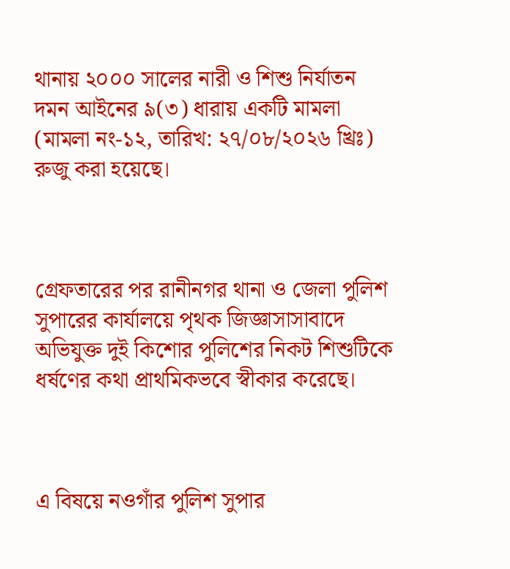থানায় ২০০০ সালের নারী ও শিশু নির্যাতন দমন আইনের ৯(৩) ধারায় একটি মামলা (মামলা নং-১২, তারিখ: ২৭/০৮/২০২৬ খ্রিঃ) রুজু করা হয়েছে।



গ্রেফতারের পর রানীনগর থানা ও জেলা পুলিশ সুপারের কার্যালয়ে পৃথক জিজ্ঞাসাসাবাদে অভিযুক্ত দুই কিশোর পুলিশের নিকট শিশুটিকে ধর্ষণের কথা প্রাথমিকভবে স্বীকার করেছে।



এ বিষয়ে নওগাঁর পুলিশ সুপার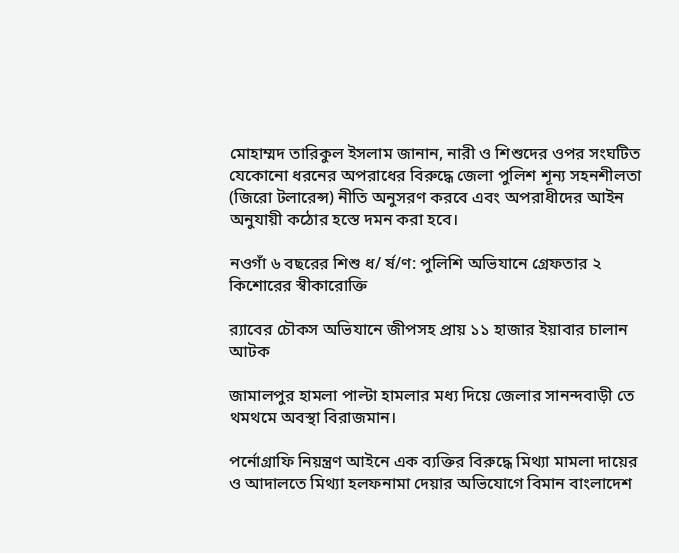মোহাম্মদ তারিকুল ইসলাম জানান, নারী ও শিশুদের ওপর সংঘটিত যেকোনো ধরনের অপরাধের বিরুদ্ধে জেলা পুলিশ শূন্য সহনশীলতা (জিরো টলারেন্স) নীতি অনুসরণ করবে এবং অপরাধীদের আইন অনুযায়ী কঠোর হস্তে দমন করা হবে।

নওগাঁ ৬ বছরের শিশু ধ/ র্ষ/ণ: পুলিশি অভিযানে গ্রেফতার ২ কিশোরের স্বীকারোক্তি

র‌্যাবের চৌকস অভিযানে জীপসহ প্রায় ১১ হাজার ইয়াবার চালান আটক

জামালপুর হামলা পাল্টা হামলার মধ্য দিয়ে জেলার সানন্দবাড়ী তে থমথমে অবস্থা বিরাজমান।

পর্নোগ্রাফি নিয়ন্ত্রণ আইনে এক ব্যক্তির বিরুদ্ধে মিথ্যা মামলা দায়ের ও আদালতে মিথ্যা হলফনামা দেয়ার অভিযোগে বিমান বাংলাদেশ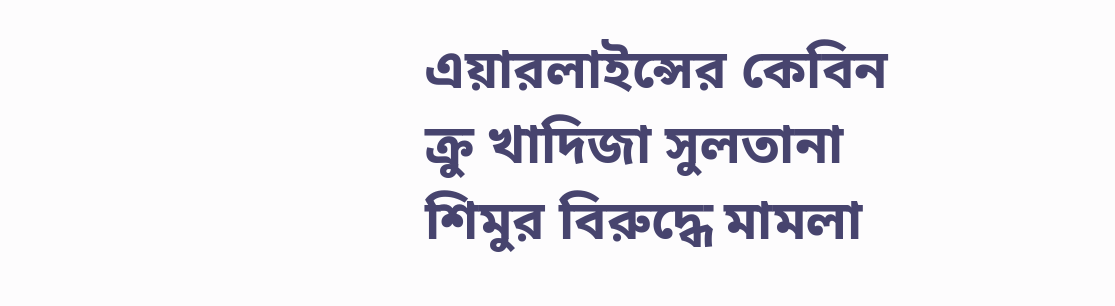এয়ারলাইন্সের কেবিন ক্রু খাদিজা সুলতানা শিমুর বিরুদ্ধে মামলা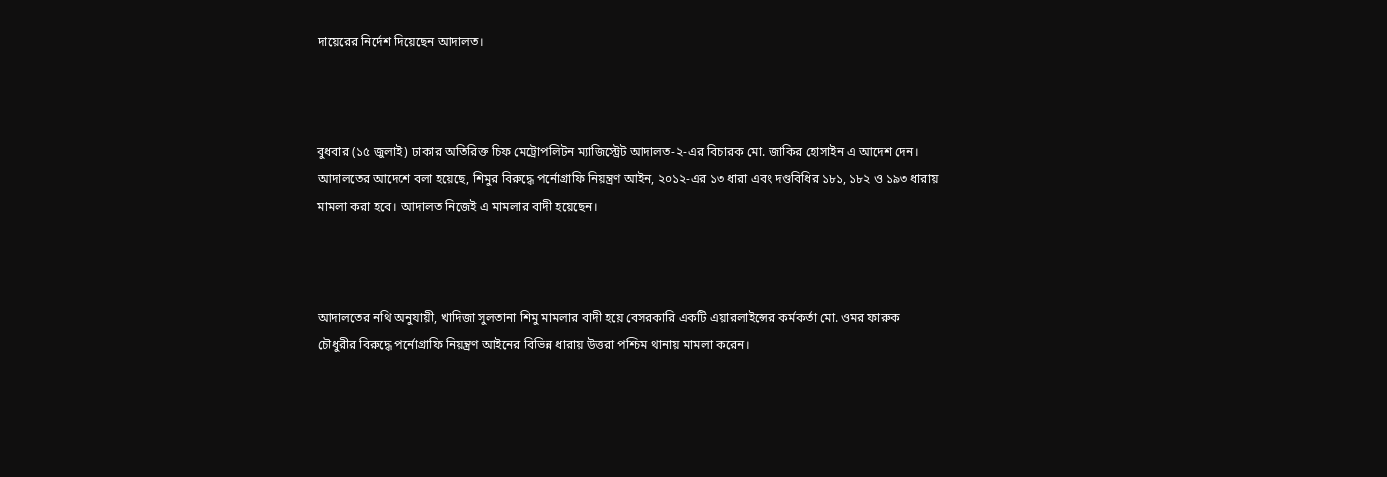দায়েরের নির্দেশ দিয়েছেন আদালত।



বুধবার (১৫ জুলাই) ঢাকার অতিরিক্ত চিফ মেট্রোপলিটন ম্যাজিস্ট্রেট আদালত-২-এর বিচারক মো. জাকির হোসাইন এ আদেশ দেন। আদালতের আদেশে বলা হয়েছে, শিমুর বিরুদ্ধে পর্নোগ্রাফি নিয়ন্ত্রণ আইন, ২০১২-এর ১৩ ধারা এবং দণ্ডবিধির ১৮১, ১৮২ ও ১৯৩ ধারায় মামলা করা হবে। আদালত নিজেই এ মামলার বাদী হয়েছেন।



আদালতের নথি অনুযায়ী, খাদিজা সুলতানা শিমু মামলার বাদী হয়ে বেসরকারি একটি এয়ারলাইন্সের কর্মকর্তা মো. ওমর ফারুক চৌধুরীর বিরুদ্ধে পর্নোগ্রাফি নিয়ন্ত্রণ আইনের বিভিন্ন ধারায় উত্তরা পশ্চিম থানায় মামলা করেন।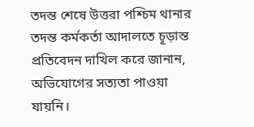তদন্ত শেষে উত্তরা পশ্চিম থানার তদন্ত কর্মকর্তা আদালতে চূড়ান্ত প্রতিবেদন দাখিল করে জানান, অভিযোগের সত্যতা পাওয়া যায়নি।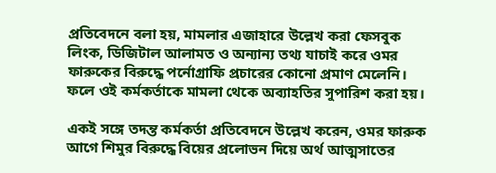প্রতিবেদনে বলা হয়, মামলার এজাহারে উল্লেখ করা ফেসবুক লিংক, ডিজিটাল আলামত ও অন্যান্য তথ্য যাচাই করে ওমর ফারুকের বিরুদ্ধে পর্নোগ্রাফি প্রচারের কোনো প্রমাণ মেলেনি। ফলে ওই কর্মকর্তাকে মামলা থেকে অব্যাহতির সুপারিশ করা হয়।

একই সঙ্গে তদন্ত কর্মকর্তা প্রতিবেদনে উল্লেখ করেন, ওমর ফারুক আগে শিমুর বিরুদ্ধে বিয়ের প্রলোভন দিয়ে অর্থ আত্মসাতের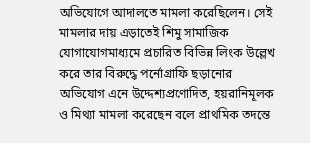অভিযোগে আদালতে মামলা করেছিলেন। সেই মামলার দায় এড়াতেই শিমু সামাজিক যোগাযোগমাধ্যমে প্রচারিত বিভিন্ন লিংক উল্লেখ করে তার বিরুদ্ধে পর্নোগ্রাফি ছড়ানোর অভিযোগ এনে উদ্দেশ্যপ্রণোদিত, হয়রানিমূলক ও মিথ্যা মামলা করেছেন বলে প্রাথমিক তদন্তে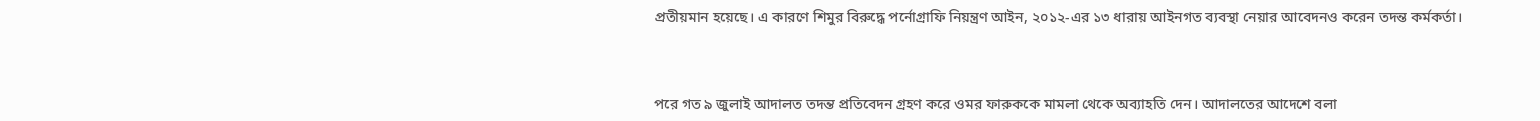প্রতীয়মান হয়েছে। এ কারণে শিমুর বিরুদ্ধে পর্নোগ্রাফি নিয়ন্ত্রণ আইন, ২০১২-এর ১৩ ধারায় আইনগত ব্যবস্থা নেয়ার আবেদনও করেন তদন্ত কর্মকর্তা।



পরে গত ৯ জুলাই আদালত তদন্ত প্রতিবেদন গ্রহণ করে ওমর ফারুককে মামলা থেকে অব্যাহতি দেন। আদালতের আদেশে বলা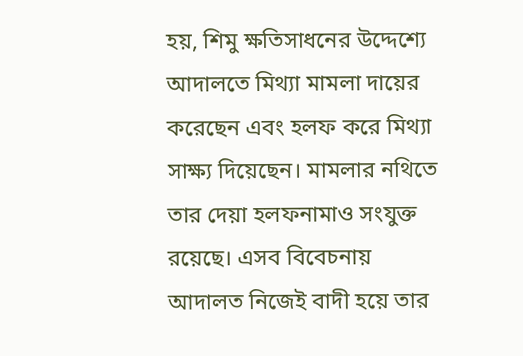হয়, শিমু ক্ষতিসাধনের উদ্দেশ্যে আদালতে মিথ্যা মামলা দায়ের করেছেন এবং হলফ করে মিথ্যা সাক্ষ্য দিয়েছেন। মামলার নথিতে তার দেয়া হলফনামাও সংযুক্ত রয়েছে। এসব বিবেচনায় আদালত নিজেই বাদী হয়ে তার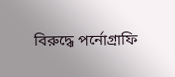বিরুদ্ধে পর্নোগ্রাফি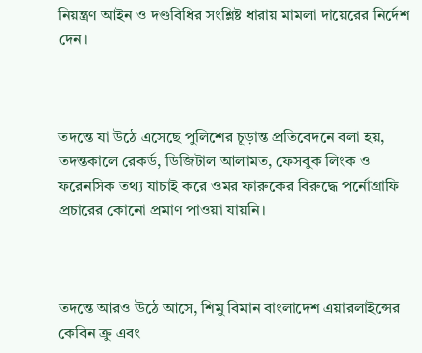নিয়ন্ত্রণ আইন ও দণ্ডবিধির সংশ্লিষ্ট ধারায় মামলা দায়েরের নির্দেশ দেন।



তদন্তে যা উঠে এসেছে পুলিশের চূড়ান্ত প্রতিবেদনে বলা হয়, তদন্তকালে রেকর্ড, ডিজিটাল আলামত, ফেসবুক লিংক ও ফরেনসিক তথ্য যাচাই করে ওমর ফারুকের বিরুদ্ধে পর্নোগ্রাফি প্রচারের কোনো প্রমাণ পাওয়া যায়নি।



তদন্তে আরও উঠে আসে, শিমু বিমান বাংলাদেশ এয়ারলাইন্সের কেবিন ক্রু এবং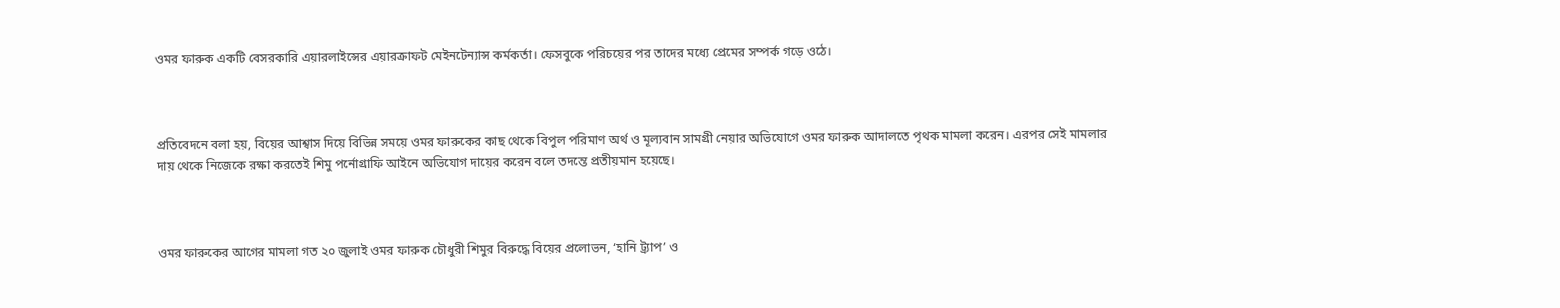ওমর ফারুক একটি বেসরকারি এয়ারলাইন্সের এয়ারক্রাফট মেইনটেন্যান্স কর্মকর্তা। ফেসবুকে পরিচয়ের পর তাদের মধ্যে প্রেমের সম্পর্ক গড়ে ওঠে।



প্রতিবেদনে বলা হয়, বিয়ের আশ্বাস দিয়ে বিভিন্ন সময়ে ওমর ফারুকের কাছ থেকে বিপুল পরিমাণ অর্থ ও মূল্যবান সামগ্রী নেয়ার অভিযোগে ওমর ফারুক আদালতে পৃথক মামলা করেন। এরপর সেই মামলার দায় থেকে নিজেকে রক্ষা করতেই শিমু পর্নোগ্রাফি আইনে অভিযোগ দায়ের করেন বলে তদন্তে প্রতীয়মান হয়েছে।



ওমর ফারুকের আগের মামলা গত ২০ জুলাই ওমর ফারুক চৌধুরী শিমুর বিরুদ্ধে বিয়ের প্রলোভন, ‘হানি ট্র্যাপ’ ও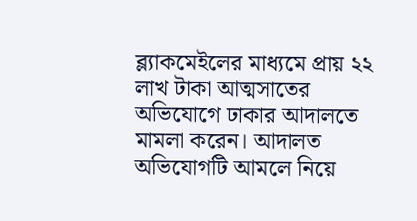ব্ল্যাকমেইলের মাধ্যমে প্রায় ২২ লাখ টাকা আত্মসাতের অভিযোগে ঢাকার আদালতে মামলা করেন। আদালত অভিযোগটি আমলে নিয়ে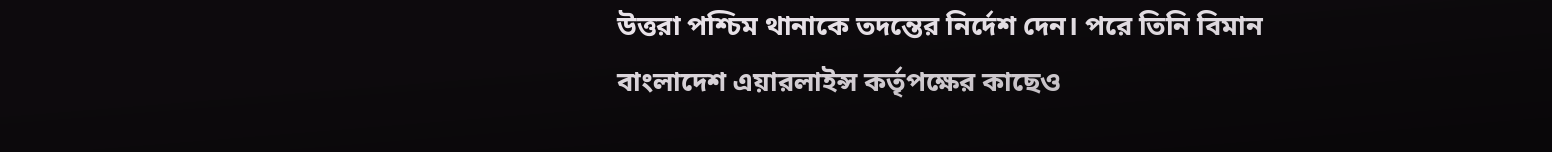উত্তরা পশ্চিম থানাকে তদন্তের নির্দেশ দেন। পরে তিনি বিমান বাংলাদেশ এয়ারলাইন্স কর্তৃপক্ষের কাছেও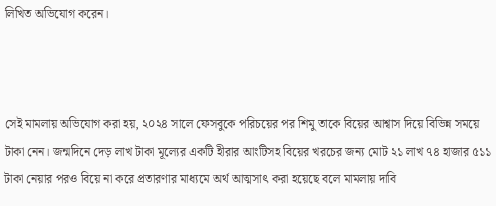লিখিত অভিযোগ করেন।



সেই মামলায় অভিযোগ করা হয়, ২০২৪ সালে ফেসবুকে পরিচয়ের পর শিমু তাকে বিয়ের আশ্বাস দিয়ে বিভিন্ন সময়ে টাকা নেন। জন্মদিনে দেড় লাখ টাকা মূল্যের একটি হীরার আংটিসহ বিয়ের খরচের জন্য মোট ২১ লাখ ৭৪ হাজার ৫১১ টাকা নেয়ার পরও বিয়ে না করে প্রতারণার মাধ্যমে অর্থ আত্মসাৎ করা হয়েছে বলে মামলায় দাবি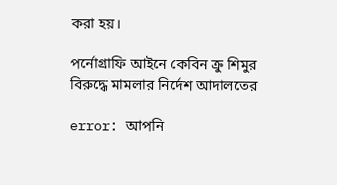করা হয়।

পর্নোগ্রাফি আইনে কেবিন ক্রু শিমুর বিরুদ্ধে মামলার নির্দেশ আদালতের

error: আপনি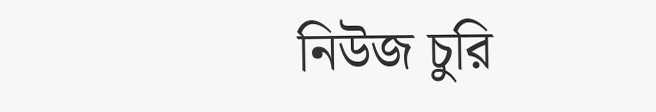নিউজ চুরি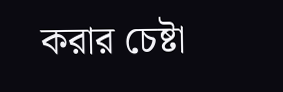করার চেষ্টা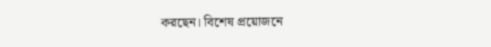করছেন। বিশেষ প্রয়োজনে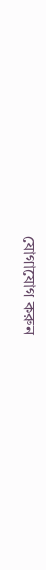যোগাযোগ করুন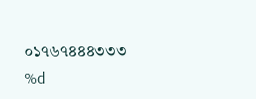০১৭৬৭৪৪৪৩৩৩
%d